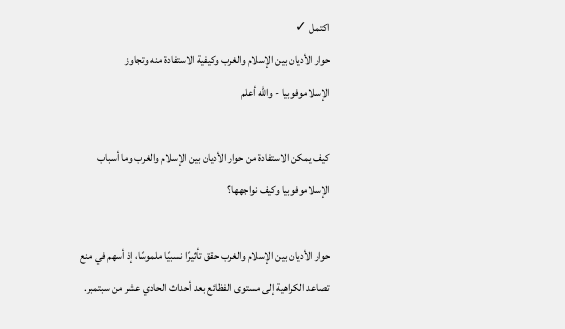اكتمل ✓
حوار الأديان بين الإسلام والغرب وكيفية الاستفادة منه وتجاوز الإسلاموفوبيا - والله أعلم

كيف يمكن الاستفادة من حوار الأديان بين الإسلام والغرب وما أسباب الإسلاموفوبيا وكيف نواجهها؟

حوار الأديان بين الإسلام والغرب حقق تأثيرًا نسبيًا ملموسًا، إذ أسهم في منع تصاعد الكراهية إلى مستوى الفظائع بعد أحداث الحادي عشر من سبتمبر.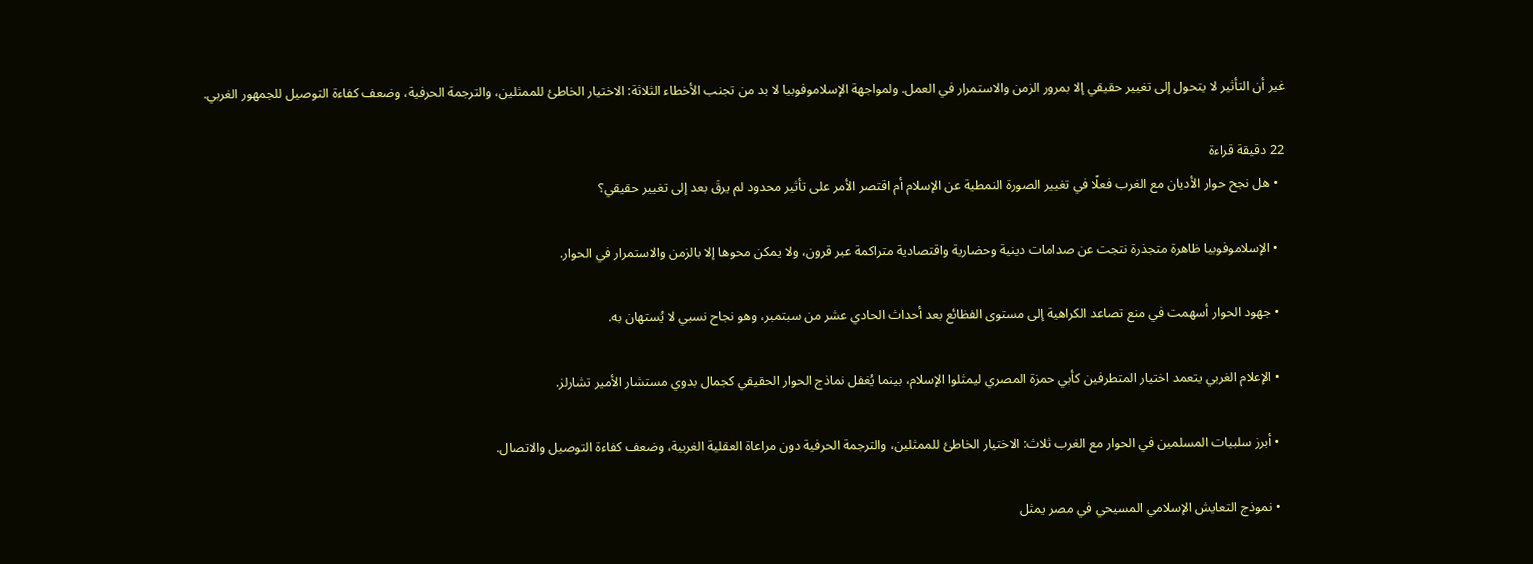غير أن التأثير لا يتحول إلى تغيير حقيقي إلا بمرور الزمن والاستمرار في العمل. ولمواجهة الإسلاموفوبيا لا بد من تجنب الأخطاء الثلاثة: الاختيار الخاطئ للممثلين، والترجمة الحرفية، وضعف كفاءة التوصيل للجمهور الغربي.

22 دقيقة قراءة
  • هل نجح حوار الأديان مع الغرب فعلًا في تغيير الصورة النمطية عن الإسلام أم اقتصر الأمر على تأثير محدود لم يرقَ بعد إلى تغيير حقيقي؟

  • الإسلاموفوبيا ظاهرة متجذرة نتجت عن صدامات دينية وحضارية واقتصادية متراكمة عبر قرون، ولا يمكن محوها إلا بالزمن والاستمرار في الحوار.

  • جهود الحوار أسهمت في منع تصاعد الكراهية إلى مستوى الفظائع بعد أحداث الحادي عشر من سبتمبر، وهو نجاح نسبي لا يُستهان به.

  • الإعلام الغربي يتعمد اختيار المتطرفين كأبي حمزة المصري ليمثلوا الإسلام، بينما يُغفل نماذج الحوار الحقيقي كجمال بدوي مستشار الأمير تشارلز.

  • أبرز سلبيات المسلمين في الحوار مع الغرب ثلاث: الاختيار الخاطئ للممثلين، والترجمة الحرفية دون مراعاة العقلية الغربية، وضعف كفاءة التوصيل والاتصال.

  • نموذج التعايش الإسلامي المسيحي في مصر يمثل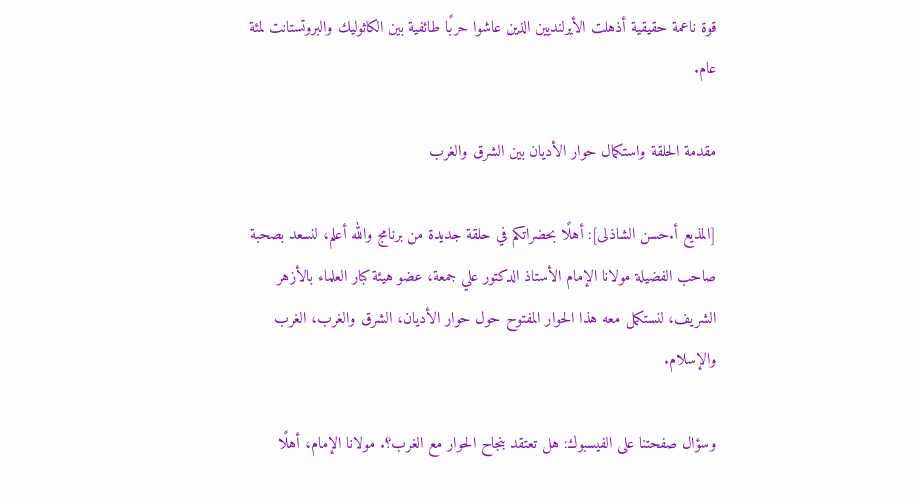قوة ناعمة حقيقية أذهلت الأيرلنديين الذين عاشوا حربًا طائفية بين الكاثوليك والبروتستانت لمئة عام.

مقدمة الحلقة واستكمال حوار الأديان بين الشرق والغرب

[المذيع أ.حسن الشاذلى]: أهلًا بحضراتكم في حلقة جديدة من برنامج والله أعلم، لنسعد بصحبة صاحب الفضيلة مولانا الإمام الأستاذ الدكتور علي جمعة، عضو هيئة كبار العلماء بالأزهر الشريف، لنستكمل معه هذا الحوار المفتوح حول حوار الأديان، الشرق والغرب، الغرب والإسلام.

وسؤال صفحتنا على الفيسبوك: هل تعتقد بنجاح الحوار مع الغرب؟. مولانا الإمام، أهلًا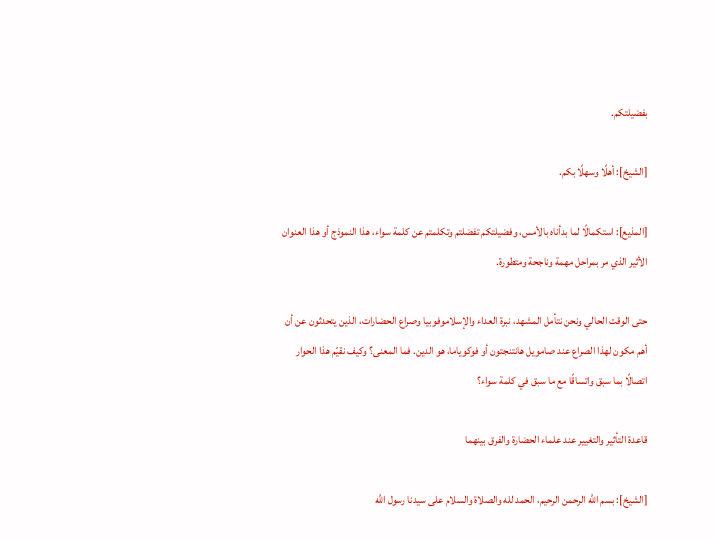بفضيلتكم.

[الشيخ]: أهلًا وسهلًا بكم.

[المذيع]: استكمالًا لما بدأناه بالأمس، وفضيلتكم تفضلتم وتكلمتم عن كلمة سواء، هذا النموذج أو هذا العنوان الأثير الذي مر بمراحل مهمة وناجحة ومتطورة.

حتى الوقت الحالي ونحن نتأمل المشهد، نبرة العداء والإسلاموفوبيا وصراع الحضارات، الذين يتحدثون عن أن أهم مكون لهذا الصراع عند صامويل هانتنجتون أو فوكوياما، هو الدين. فما المعنى؟ وكيف نقيّم هذا الحوار اتصالًا بما سبق واتساقًا مع ما سبق في كلمة سواء؟

قاعدة التأثير والتغيير عند علماء الحضارة والفرق بينهما

[الشيخ]: بسم الله الرحمن الرحيم، الحمد لله والصلاة والسلام على سيدنا رسول الله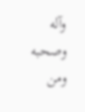وآله وصحبه ومن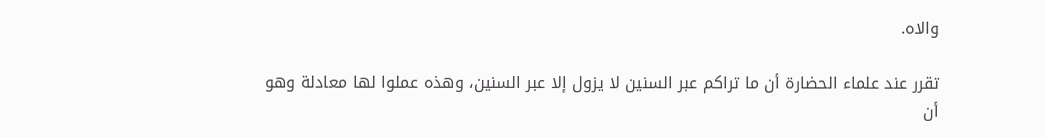والاه.

تقرر عند علماء الحضارة أن ما تراكم عبر السنين لا يزول إلا عبر السنين، وهذه عملوا لها معادلة وهو أن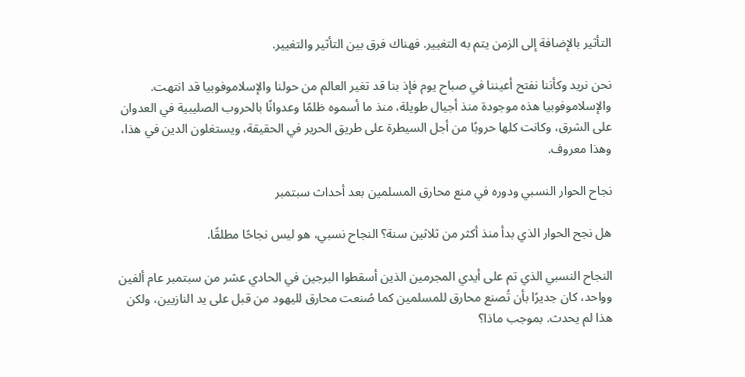التأثير بالإضافة إلى الزمن يتم به التغيير. فهناك فرق بين التأثير والتغيير.

نحن نريد وكأننا نفتح أعيننا في صباح يوم فإذ بنا قد تغير العالم من حولنا والإسلاموفوبيا قد انتهت. والإسلاموفوبيا هذه موجودة منذ أجيال طويلة، منذ ما أسموه ظلمًا وعدوانًا بالحروب الصليبية في العدوان على الشرق، وكانت كلها حروبًا من أجل السيطرة على طريق الحرير في الحقيقة، ويستغلون الدين في هذا، وهذا معروف.

نجاح الحوار النسبي ودوره في منع محارق المسلمين بعد أحداث سبتمبر

هل نجح الحوار الذي بدأ منذ أكثر من ثلاثين سنة؟ النجاح نسبي، هو ليس نجاحًا مطلقًا.

النجاح النسبي الذي تم على أيدي المجرمين الذين أسقطوا البرجين في الحادي عشر من سبتمبر عام ألفين وواحد، كان جديرًا بأن تُصنع محارق للمسلمين كما صُنعت محارق لليهود من قبل على يد النازيين، ولكن هذا لم يحدث. بموجب ماذا؟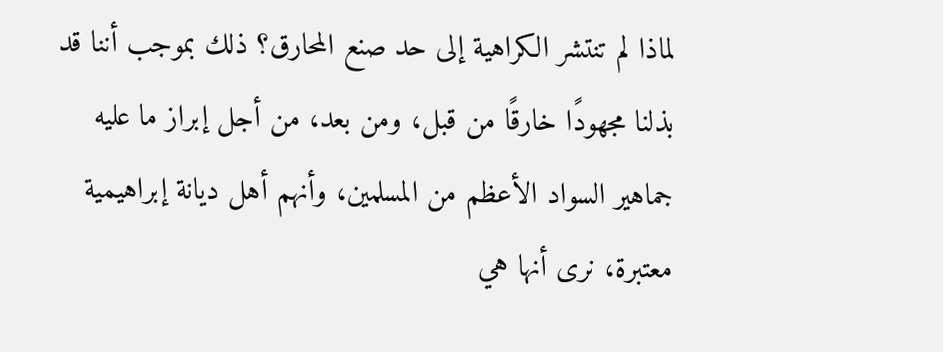لماذا لم تنتشر الكراهية إلى حد صنع المحارق؟ ذلك بموجب أننا قد بذلنا مجهودًا خارقًا من قبل، ومن بعد، من أجل إبراز ما عليه جماهير السواد الأعظم من المسلمين، وأنهم أهل ديانة إبراهيمية معتبرة، نرى أنها هي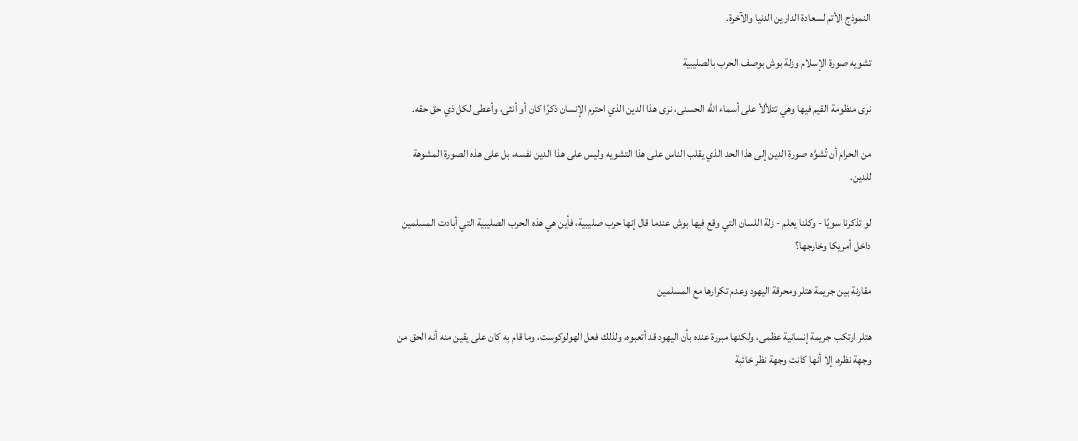النموذج الأتم لسعادة الدارين الدنيا والآخرة.

تشويه صورة الإسلام وزلة بوش بوصف الحرب بالصليبية

نرى منظومة القيم فيها وهي تتلألأ على أسماء الله الحسنى، نرى هذا الدين الذي احترم الإنسان ذكرًا كان أو أنثى، وأعطى لكل ذي حق حقه.

من الحرام أن تُشوَّه صورة الدين إلى هذا الحد الذي يقلب الناس على هذا التشويه وليس على هذا الدين نفسه، بل على هذه الصورة المشوهة للدين.

لو تذكرنا سويًا - وكلنا يعلم - زلة اللسان التي وقع فيها بوش عندما قال إنها حرب صليبية، فأين هي هذه الحرب الصليبية التي أبادت المسلمين داخل أمريكا وخارجها؟

مقارنة بين جريمة هتلر ومحرقة اليهود وعدم تكرارها مع المسلمين

هتلر ارتكب جريمة إنسانية عظمى، ولكنها مبررة عنده بأن اليهود قد أتعبوه، ولذلك فعل الهولوكوست، وما قام به كان على يقين منه أنه الحق من وجهة نظره، إلا أنها كانت وجهة نظر خائبة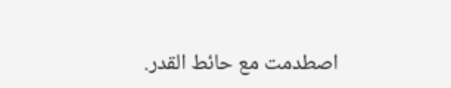اصطدمت مع حائط القدر.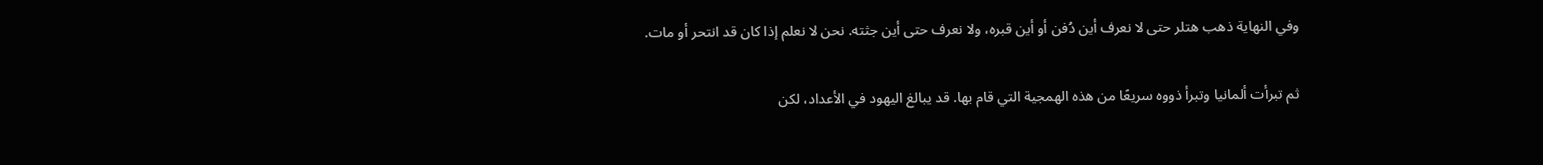وفي النهاية ذهب هتلر حتى لا نعرف أين دُفن أو أين قبره، ولا نعرف حتى أين جثته. نحن لا نعلم إذا كان قد انتحر أو مات.

ثم تبرأت ألمانيا وتبرأ ذووه سريعًا من هذه الهمجية التي قام بها. قد يبالغ اليهود في الأعداد، لكن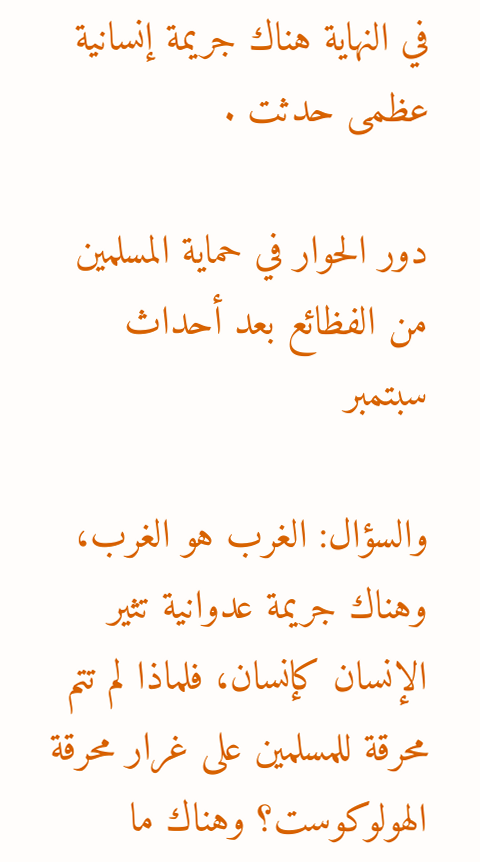في النهاية هناك جريمة إنسانية عظمى حدثت .

دور الحوار في حماية المسلمين من الفظائع بعد أحداث سبتمبر

والسؤال: الغرب هو الغرب، وهناك جريمة عدوانية تثير الإنسان كإنسان، فلماذا لم تتم محرقة للمسلمين على غرار محرقة الهولوكوست؟ وهناك ما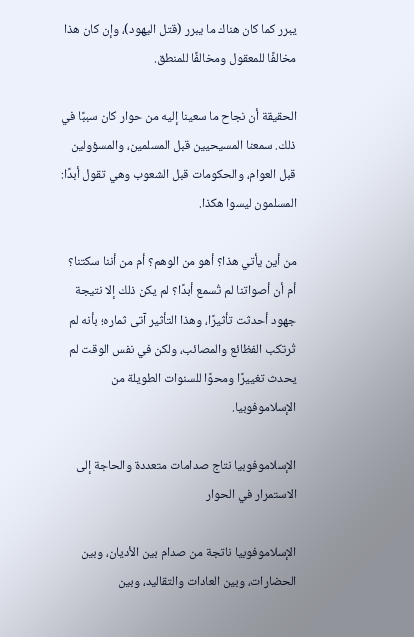يبرر كما كان هناك ما يبرر (قتل اليهود)، وإن كان هذا مخالفًا للمعقول ومخالفًا للمنطق.

الحقيقة أن نجاح ما سعينا إليه من حوار كان سببًا في ذلك. سمعنا المسيحيين قبل المسلمين، والمسؤولين قبل العوام، والحكومات قبل الشعوب وهي تقول أبدًا: المسلمون ليسوا هكذا.

من أين يأتي هذا؟ أهو من الوهم؟ أم من أننا سكتنا؟ أم أن أصواتنا لم تُسمع أبدًا؟ لم يكن ذلك إلا نتيجة جهود أحدثت تأثيرًا، وهذا التأثير آتى ثماره؛ بأنه لم تُرتكب الفظائع والمصائب، ولكن في نفس الوقت لم يحدث تغييرًا ومحوًا للسنوات الطويلة من الإسلاموفوبيا.

الإسلاموفوبيا نتاج صدامات متعددة والحاجة إلى الاستمرار في الحوار

الإسلاموفوبيا ناتجة من صدام بين الأديان، وبين الحضارات، وبين العادات والتقاليد، وبين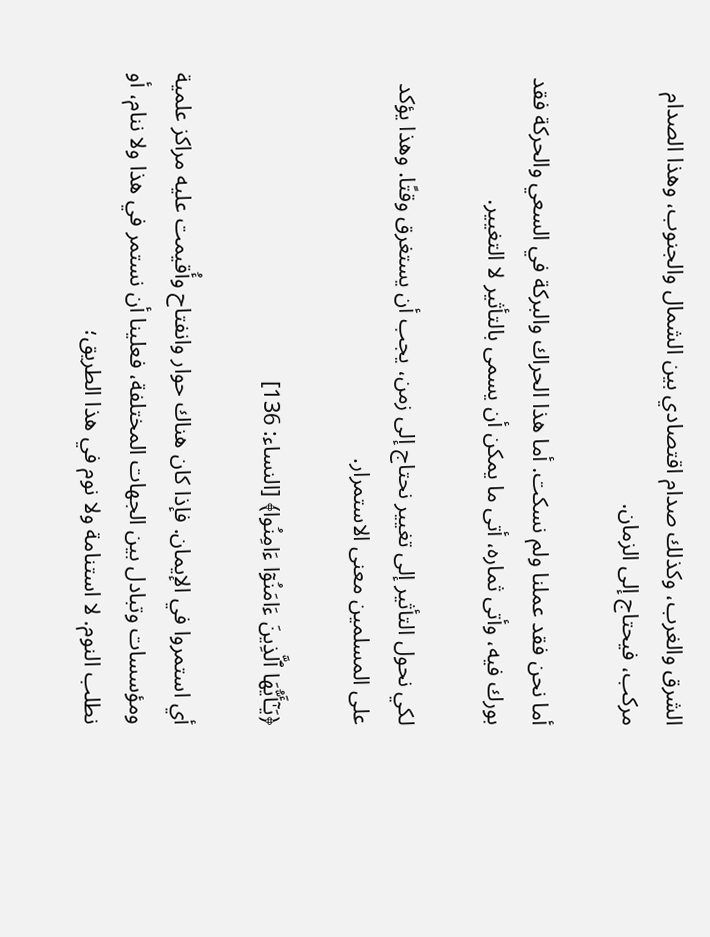الشرق والغرب، وكذلك صدام اقتصادي بين الشمال والجنوب، وهذا الصدام مركب، فيحتاج إلى الزمان.

أما نحن فقد عملنا ولم نسكت. أما هذا الحراك والبركة في السعي والحركة فقد بورك فيه، وأتى ثماره، أتى ما يمكن أن يسمى بالتأثير لا التغيير.

لكي نحول التأثير إلى تغيير نحتاج إلى زمن، يجب أن يستغرق وقتًا. وهذا يؤكد على المسلمين معنى الاستمرار.

﴿يَـٰٓأَيُّهَا ٱلَّذِينَ ءَامَنُوٓا ءَامِنُوا﴾ [النساء: 136]

أي استمروا في الإيمان. فإذا كان هناك حوار وانفتاح وأُقيمت عليه مراكز علمية ومؤسسات وتبادل بين الجهات المختلفة، فعلينا أن نستمر في هذا ولا ننام، أو نطلب النوم. لا استنامة ولا نوم في هذا الطريق؛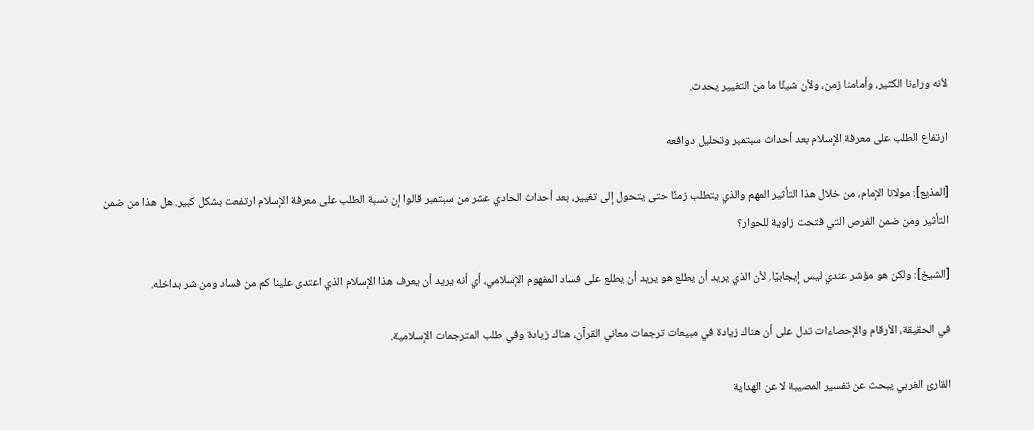لأنه وراءنا الكثير، وأمامنا زمن، ولأن شيئًا ما من التغيير يحدث.

ارتفاع الطلب على معرفة الإسلام بعد أحداث سبتمبر وتحليل دوافعه

[المذيع]: مولانا الإمام، من خلال هذا التأثير المهم والذي يتطلب زمنًا حتى يتحول إلى تغيير، بعد أحداث الحادي عشر من سبتمبر قالوا إن نسبة الطلب على معرفة الإسلام ارتفعت بشكل كبير. هل هذا من ضمن التأثير ومن ضمن الفرص التي فتحت زاوية للحوار؟

[الشيخ]: ولكن هو مؤشر عندي ليس إيجابيًا. لأن الذي يريد أن يطلع هو يريد أن يطلع على فساد المفهوم الإسلامي، أي أنه يريد أن يعرف هذا الإسلام الذي اعتدى علينا كم من فساد ومن شر بداخله.

في الحقيقة، الأرقام والإحصاءات تدل على أن هناك زيادة في مبيعات ترجمات معاني القرآن، هناك زيادة وفي طلب المترجمات الإسلامية.

القارئ الغربي يبحث عن تفسير المصيبة لا عن الهداية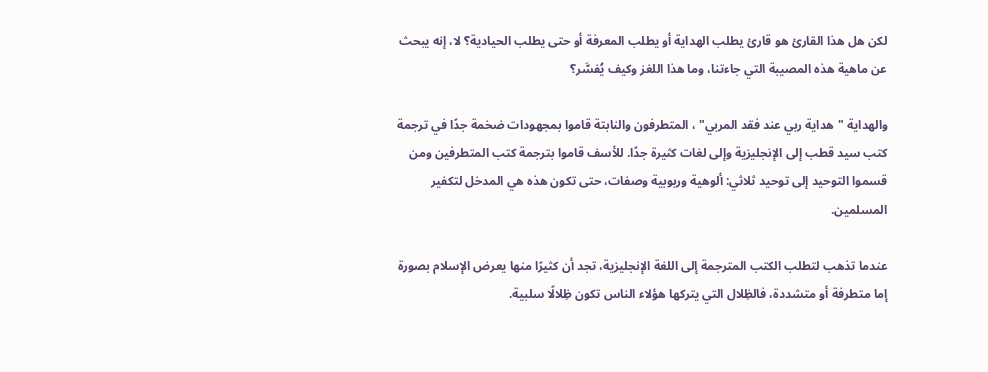لكن هل هذا القارئ هو قارئ يطلب الهداية أو يطلب المعرفة أو حتى يطلب الحيادية؟ لا، إنه يبحث عن ماهية هذه المصيبة التي جاءتنا، وما هذا اللغز وكيف يُفسَّر؟

والهداية "هداية ربي عند فقد المربي" ، المتطرفون والنابتة قاموا بمجهودات ضخمة جدًا في ترجمة كتب سيد قطب إلى الإنجليزية وإلى لغات كثيرة جدًا. للأسف قاموا بترجمة كتب المتطرفين ومن قسموا التوحيد إلى توحيد ثلاثي: ألوهية وربوبية وصفات، حتى تكون هذه هي المدخل لتكفير المسلمين.

عندما تذهب لتطلب الكتب المترجمة إلى اللغة الإنجليزية، تجد أن كثيرًا منها يعرض الإسلام بصورة إما متطرفة أو متشددة، فالظِلال التي يتركها هؤلاء الناس تكون ظِلالًا سلبية.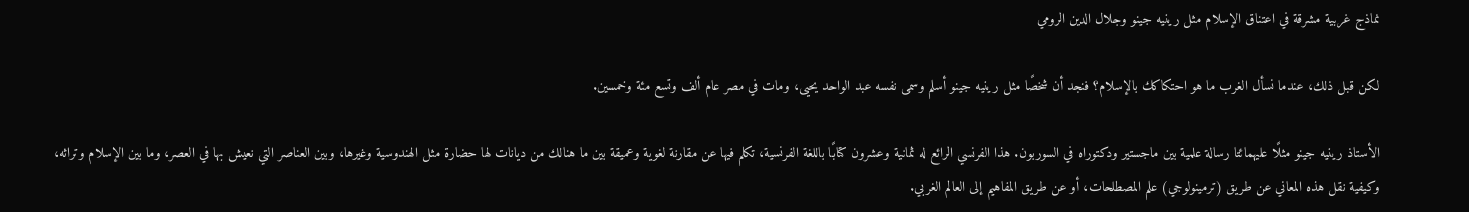نماذج غربية مشرقة في اعتناق الإسلام مثل رينيه جينو وجلال الدين الرومي

لكن قبل ذلك، عندما نسأل الغرب ما هو احتكاكك بالإسلام؟ فنجد أن شخصًا مثل رينيه جينو أسلم وسمى نفسه عبد الواحد يحيى، ومات في مصر عام ألف وتسع مئة وخمسين.

الأستاذ رينيه جينو مثلًا عليهمائتا رسالة علمية بين ماجستير ودكتوراه في السوربون. هذا الفرنسي الرائع له ثمانية وعشرون كتابًا باللغة الفرنسية، تكلم فيها عن مقارنة لغوية وعميقة بين ما هنالك من ديانات لها حضارة مثل الهندوسية وغيرها، وبين العناصر التي نعيش بها في العصر، وما بين الإسلام وتراثه، وكيفية نقل هذه المعاني عن طريق (ترمينولوجي) علم المصطلحات، أو عن طريق المفاهيم إلى العالم الغربي.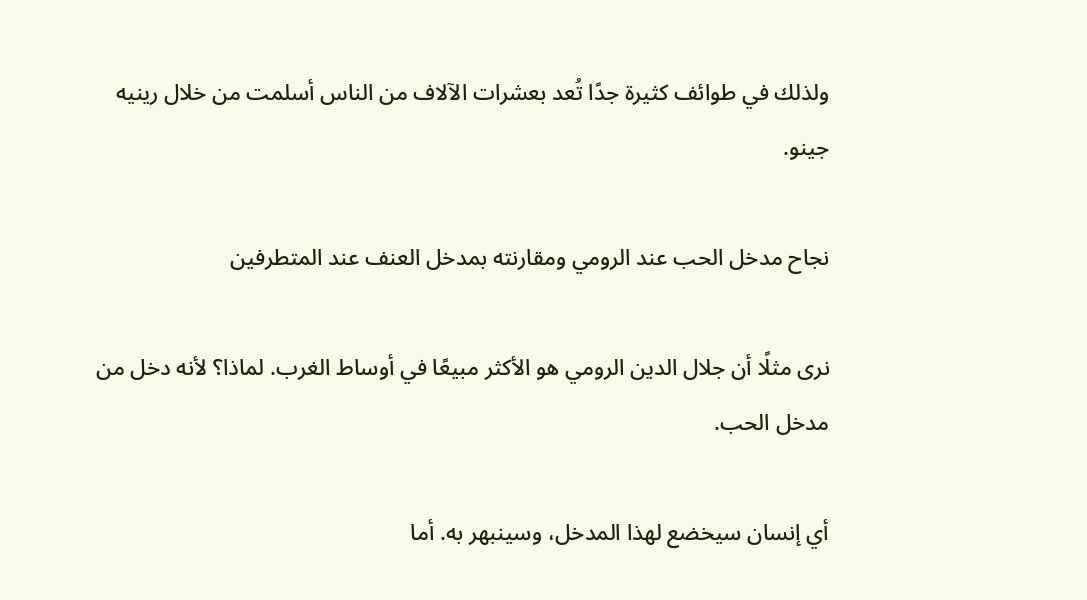ولذلك في طوائف كثيرة جدًا تُعد بعشرات الآلاف من الناس أسلمت من خلال رينيه جينو.

نجاح مدخل الحب عند الرومي ومقارنته بمدخل العنف عند المتطرفين

نرى مثلًا أن جلال الدين الرومي هو الأكثر مبيعًا في أوساط الغرب. لماذا؟ لأنه دخل من مدخل الحب.

أي إنسان سيخضع لهذا المدخل، وسينبهر به. أما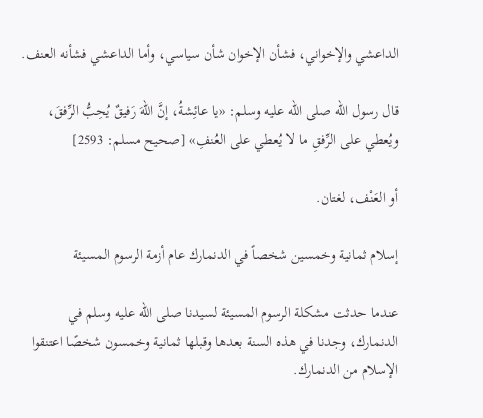الداعشي والإخواني، فشأن الإخوان شأن سياسي، وأما الداعشي فشأنه العنف.

قال رسول الله صلى الله عليه وسلم: «يا عائِشةُ، إنَّ اللهَ رَفيقٌ يُحِبُّ الرِّفقَ، ويُعطي على الرِّفقِ ما لا يُعطي على العُنفِ» [صحيح مسلم: 2593]

أو العَنْف، لغتان.

إسلام ثمانية وخمسين شخصاً في الدنمارك عام أزمة الرسوم المسيئة

عندما حدثت مشكلة الرسوم المسيئة لسيدنا صلى الله عليه وسلم في الدنمارك، وجدنا في هذه السنة بعدها وقبلها ثمانية وخمسون شخصًا اعتنقوا الإسلام من الدنمارك.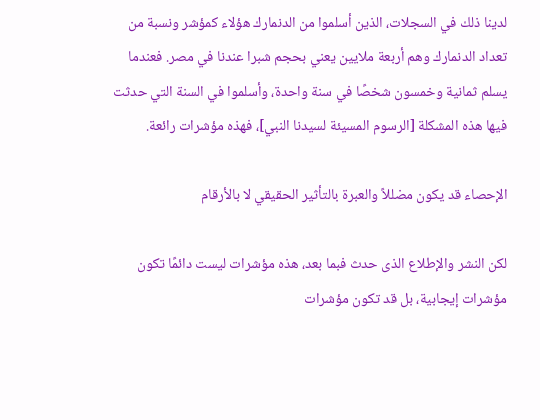لدينا ذلك في السجلات، الذين أسلموا من الدنمارك هؤلاء كمؤشر ونسبة من تعداد الدنمارك وهم أربعة ملايين يعني بحجم شبرا عندنا في مصر. فعندما يسلم ثمانية وخمسون شخصًا في سنة واحدة، وأسلموا في السنة التي حدثت فيها هذه المشكلة [الرسوم المسيئة لسيدنا النبي]، فهذه مؤشرات رائعة.

الإحصاء قد يكون مضللاً والعبرة بالتأثير الحقيقي لا بالأرقام

لكن النشر والإطلاع الذى حدث فبما بعد، هذه مؤشرات ليست دائمًا تكون مؤشرات إيجابية، بل قد تكون مؤشرات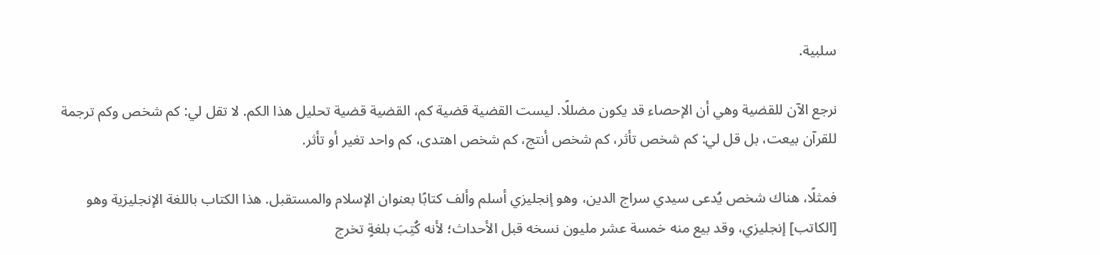سلبية.

نرجع الآن للقضية وهي أن الإحصاء قد يكون مضللًا. ليست القضية قضية كم، القضية قضية تحليل هذا الكم. لا تقل لي: كم شخص وكم ترجمة للقرآن بيعت، بل قل لي: كم شخص تأثر، كم شخص أنتج، كم شخص اهتدى، كم واحد تغير أو تأثر.

فمثلًا، هناك شخص يُدعى سيدي سراج الدين، وهو إنجليزي أسلم وألف كتابًا بعنوان الإسلام والمستقبل. هذا الكتاب باللغة الإنجليزية وهو [الكاتب] إنجليزي، وقد بيع منه خمسة عشر مليون نسخه قبل الأحداث؛ لأنه كُتِبَ بلغةٍ تخرج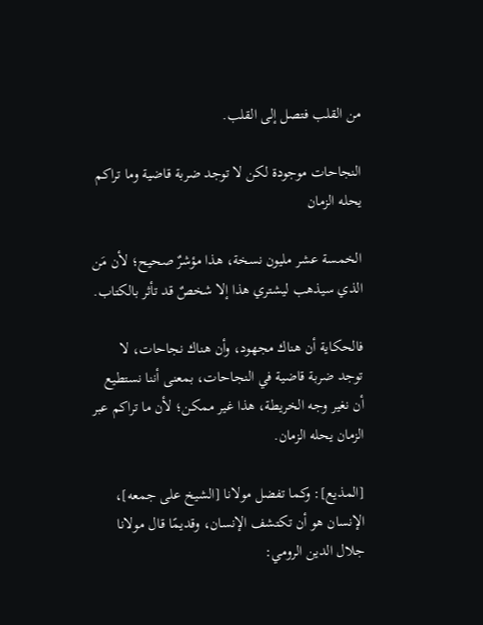من القلب فتصل إلى القلب.

النجاحات موجودة لكن لا توجد ضربة قاضية وما تراكم يحله الزمان

الخمسة عشر مليون نسخة، هذا مؤشرٌ صحيح؛ لأن مَن الذي سيذهب ليشتري هذا إلا شخصٌ قد تأثر بالكتاب.

فالحكاية أن هناك مجهود، وأن هناك نجاحات، لا توجد ضربة قاضية في النجاحات، بمعنى أننا نستطيع أن نغير وجه الخريطة، هذا غير ممكن؛ لأن ما تراكم عبر الزمان يحله الزمان.

[المذيع]: وكما تفضل مولانا [الشيخ على جمعه]، الإنسان هو أن تكتشف الإنسان، وقديمًا قال مولانا جلال الدين الرومي: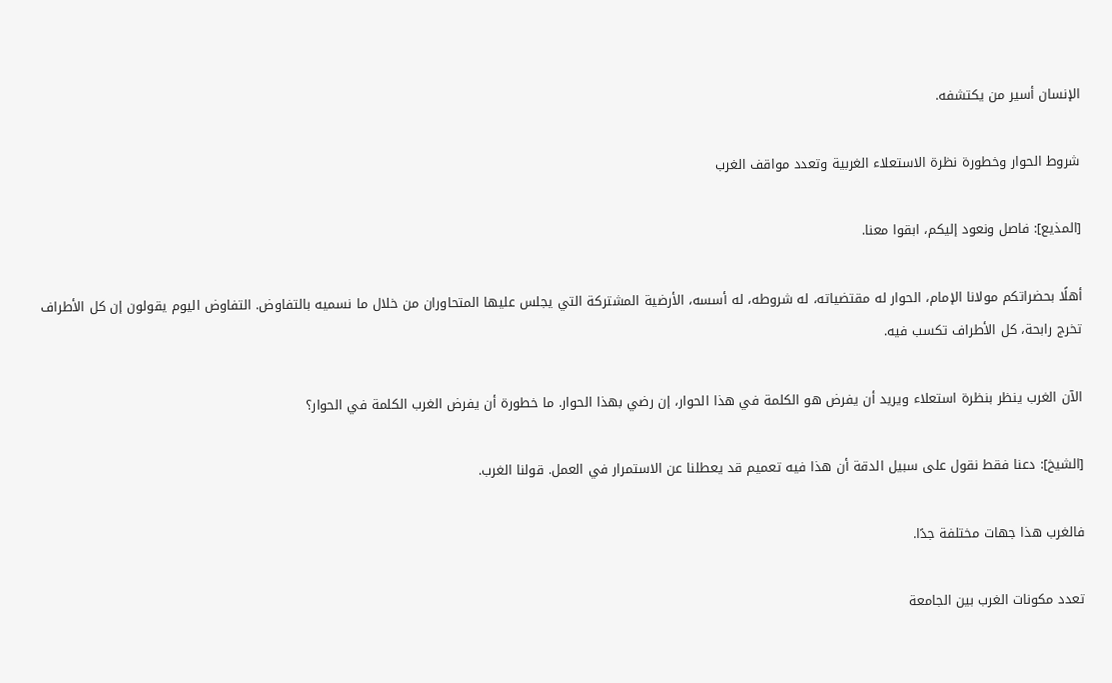الإنسان أسير من يكتشفه.

شروط الحوار وخطورة نظرة الاستعلاء الغربية وتعدد مواقف الغرب

[المذيع]: فاصل ونعود إليكم، ابقوا معنا.

أهلًا بحضراتكم مولانا الإمام، الحوار له مقتضياته، له شروطه، له أسسه، الأرضية المشتركة التي يجلس عليها المتحاوران من خلال ما نسميه بالتفاوض. التفاوض اليوم يقولون إن كل الأطراف تخرج رابحة، كل الأطراف تكسب فيه.

الآن الغرب ينظر بنظرة استعلاء ويريد أن يفرض هو الكلمة في هذا الحوار، إن رضي بهذا الحوار. ما خطورة أن يفرض الغرب الكلمة في الحوار؟

[الشيخ]: دعنا فقط نقول على سبيل الدقة أن هذا فيه تعميم قد يعطلنا عن الاستمرار في العمل. قولنا الغرب.

فالغرب هذا جهات مختلفة جدًا.

تعدد مكونات الغرب بين الجامعة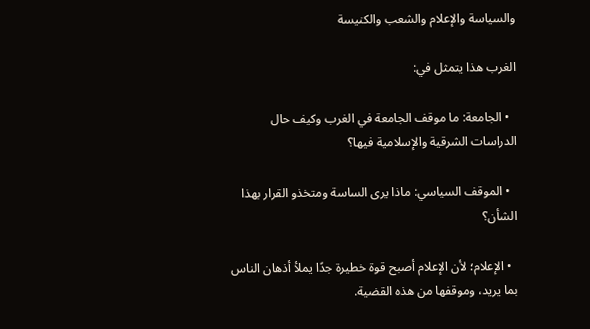والسياسة والإعلام والشعب والكنيسة

الغرب هذا يتمثل في:

  • الجامعة: ما موقف الجامعة في الغرب وكيف حال الدراسات الشرقية والإسلامية فيها؟

  • الموقف السياسي: ماذا يرى الساسة ومتخذو القرار بهذا الشأن؟

  • الإعلام؛ لأن الإعلام أصبح قوة خطيرة جدًا يملأ أذهان الناس بما يريد، وموقفها من هذه القضية.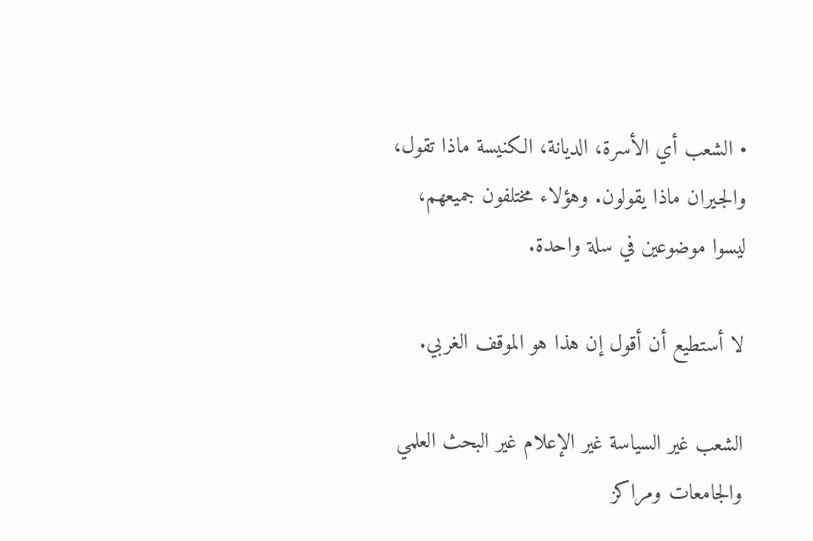• الشعب أي الأسرة، الديانة، الكنيسة ماذا تقول، والجيران ماذا يقولون. وهؤلاء مختلفون جميعهم، ليسوا موضوعين في سلة واحدة.

لا أستطيع أن أقول إن هذا هو الموقف الغربي.

الشعب غير السياسة غير الإعلام غير البحث العلمي والجامعات ومراكز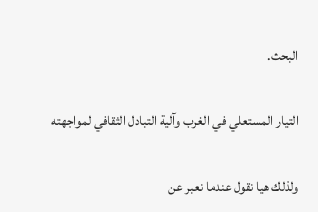البحث.

التيار المستعلي في الغرب وآلية التبادل الثقافي لمواجهته

ولذلك هيا نقول عندما نعبر عن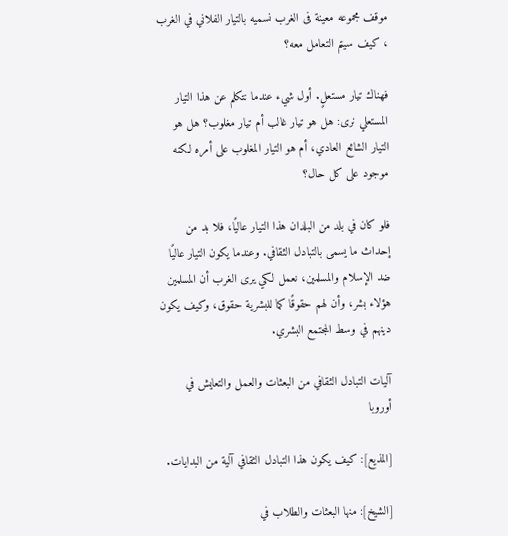موقف مجموعه معينة فى الغرب نسميه بالتيار الفلاني في الغرب ، كيف سيتم التعامل معه؟

فهناك تيار مستعلٍ. أول شيء عندما نتكلم عن هذا التيار المستعلي نرى: هل هو تيار غالب أم تيار مغلوب؟ هل هو التيار الشائع العادي، أم هو التيار المغلوب على أمره لكنه موجود على كل حال؟

فلو كان في بلد من البلدان هذا التيار عاليًا، فلا بد من إحداث ما يسمى بالتبادل الثقافي. وعندما يكون التيار عاليًا ضد الإسلام والمسلمين، نعمل لكي يرى الغرب أن المسلمين هؤلاء بشر، وأن لهم حقوقًا كما للبشرية حقوق، وكيف يكون دينهم في وسط المجتمع البشري.

آليات التبادل الثقافي من البعثات والعمل والتعايش في أوروبا

[المذيع]: كيف يكون هذا التبادل الثقافي آلية من البدايات.

[الشيخ]: منها البعثات والطلاب في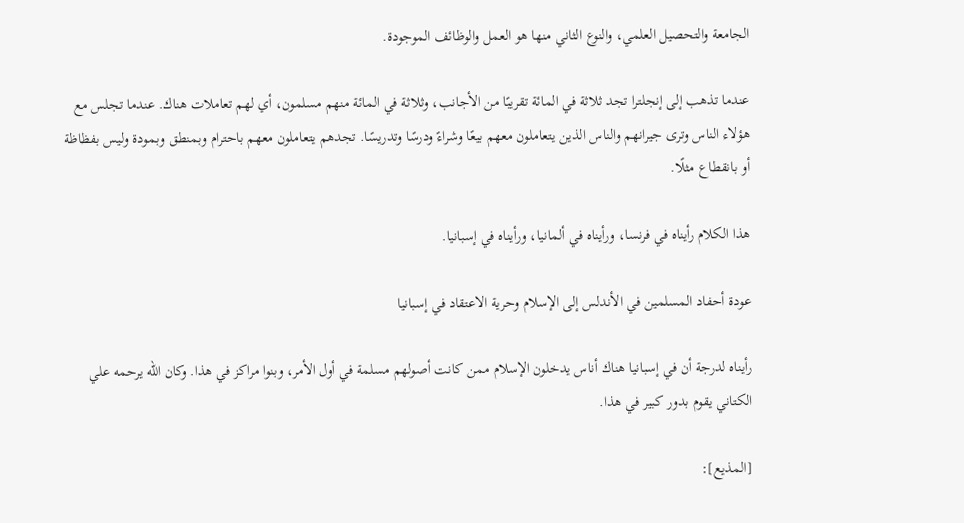الجامعة والتحصيل العلمي، والنوع الثاني منها هو العمل والوظائف الموجودة.

عندما تذهب إلى إنجلترا تجد ثلاثة في المائة تقريبًا من الأجانب، وثلاثة في المائة منهم مسلمون، أي لهم تعاملات هناك. عندما تجلس مع هؤلاء الناس وترى جيرانهم والناس الذين يتعاملون معهم بيعًا وشراءً ودرسًا وتدريسًا. تجدهم يتعاملون معهم باحترام وبمنطق وبمودة وليس بفظاظة أو بانقطاع مثلًا.

هذا الكلام رأيناه في فرنسا، ورأيناه في ألمانيا، ورأيناه في إسبانيا.

عودة أحفاد المسلمين في الأندلس إلى الإسلام وحرية الاعتقاد في إسبانيا

رأيناه لدرجة أن في إسبانيا هناك أناس يدخلون الإسلام ممن كانت أصولهم مسلمة في أول الأمر، وبنوا مراكز في هذا. وكان الله يرحمه علي الكتاني يقوم بدور كبير في هذا.

[المذيع]: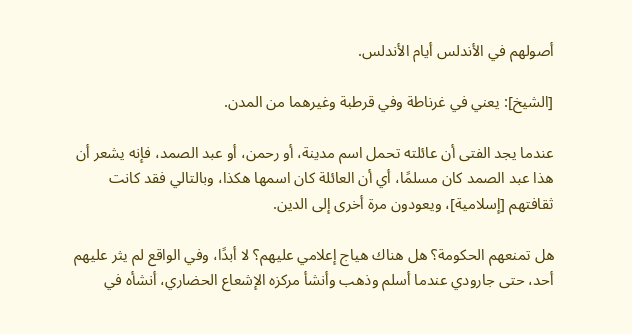أصولهم في الأندلس أيام الأندلس.

[الشيخ]: يعني في غرناطة وفي قرطبة وغيرهما من المدن.

عندما يجد الفتى أن عائلته تحمل اسم مدينة، أو رحمن، أو عبد الصمد، فإنه يشعر أن هذا عبد الصمد كان مسلمًا، أي أن العائلة كان اسمها هكذا، وبالتالي فقد كانت ثقافتهم [إسلامية]، ويعودون مرة أخرى إلى الدين.

هل تمنعهم الحكومة؟ هل هناك هياج إعلامي عليهم؟ لا أبدًا، وفي الواقع لم يثر عليهم أحد، حتى جارودي عندما أسلم وذهب وأنشأ مركزه الإشعاع الحضاري، أنشأه في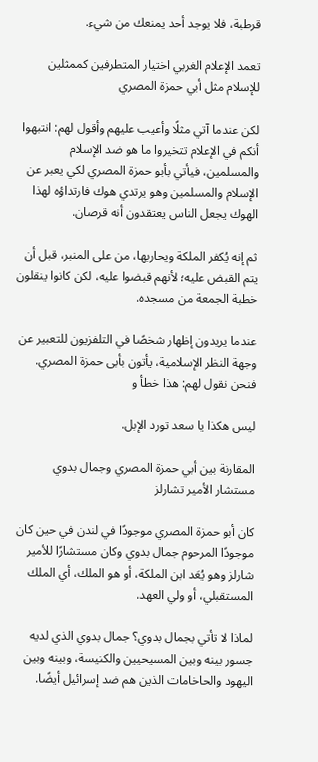قرطبة، فلا يوجد أحد يمنعك من شيء.

تعمد الإعلام الغربي اختيار المتطرفين كممثلين للإسلام مثل أبي حمزة المصري

لكن عندما آتي مثلًا وأعيب عليهم وأقول لهم: انتبهوا أنكم في الإعلام تتخيروا ما هو ضد الإسلام والمسلمين، فيأتي بأبو حمزة المصري لكي يعبر عن الإسلام والمسلمين وهو يرتدي هوك فارتداؤه لهذا الهوك يجعل الناس يعتقدون أنه قرصان.

ثم إنه يُكفر الملكة ويحاربها، من على المنبر، قبل أن يتم القبض عليه؛ لأنهم قبضوا عليه، لكن كانوا ينقلون خطبة الجمعة من مسجده.

عندما يريدون إظهار شخصًا في التلفزيون للتعبير عن وجهة النظر الإسلامية، يأتون بأبى حمزة المصري. فنحن نقول لهم: هذا خطأ و

ليس هكذا يا سعد تورد الإبل.

المقارنة بين أبي حمزة المصري وجمال بدوي مستشار الأمير تشارلز

كان أبو حمزة المصري موجودًا في لندن في حين كان موجودًا المرحوم جمال بدوي وكان مستشارًا للأمير شارلز وهو يُعَد ابن الملكة، أو هو الملك، أي الملك المستقبلي، أو ولي العهد.

لماذا لا تأتي بجمال بدوي؟ جمال بدوي الذي لديه جسور بينه وبين المسيحيين والكنيسة، وبينه وبين اليهود والحاخامات الذين هم ضد إسرائيل أيضًا.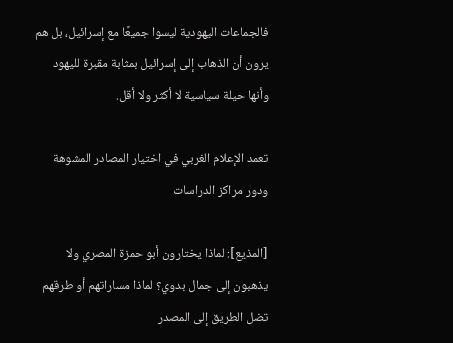فالجماعات اليهودية ليسوا جميعًا مع إسرائيل، بل هم يرون أن الذهاب إلى إسرائيل بمثابة مقبرة لليهود وأنها حيلة سياسية لا أكثر ولا أقل.

تعمد الإعلام الغربي في اختيار المصادر المشوهة ودور مراكز الدراسات

[المذيع]: لماذا يختارون أبو حمزة المصري ولا يذهبون إلى جمال بدوي؟ لماذا مساراتهم أو طرقهم تضل الطريق إلى المصدر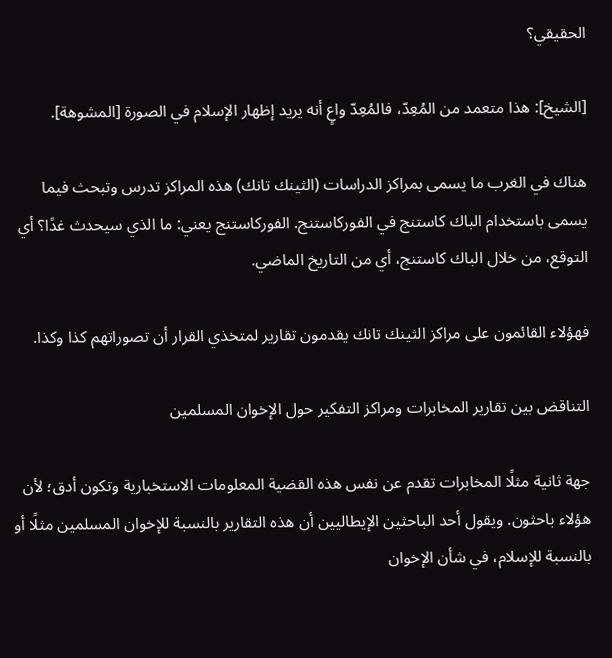الحقيقي؟

[الشيخ]: هذا متعمد من المُعِدّ، فالمُعِدّ واعٍ أنه يريد إظهار الإسلام في الصورة [المشوهة].

هناك في الغرب ما يسمى بمراكز الدراسات (الثينك تانك) هذه المراكز تدرس وتبحث فيما يسمى باستخدام الباك كاستنج في الفوركاستنج. الفوركاستنج يعني: ما الذي سيحدث غدًا؟ أي التوقع، من خلال الباك كاستنج، أي من التاريخ الماضي.

فهؤلاء القائمون على مراكز الثينك تانك يقدمون تقارير لمتخذي القرار أن تصوراتهم كذا وكذا.

التناقض بين تقارير المخابرات ومراكز التفكير حول الإخوان المسلمين

جهة ثانية مثلًا المخابرات تقدم عن نفس هذه القضية المعلومات الاستخبارية وتكون أدق؛ لأن هؤلاء باحثون. ويقول أحد الباحثين الإيطاليين أن هذه التقارير بالنسبة للإخوان المسلمين مثلًا أو بالنسبة للإسلام، في شأن الإخوان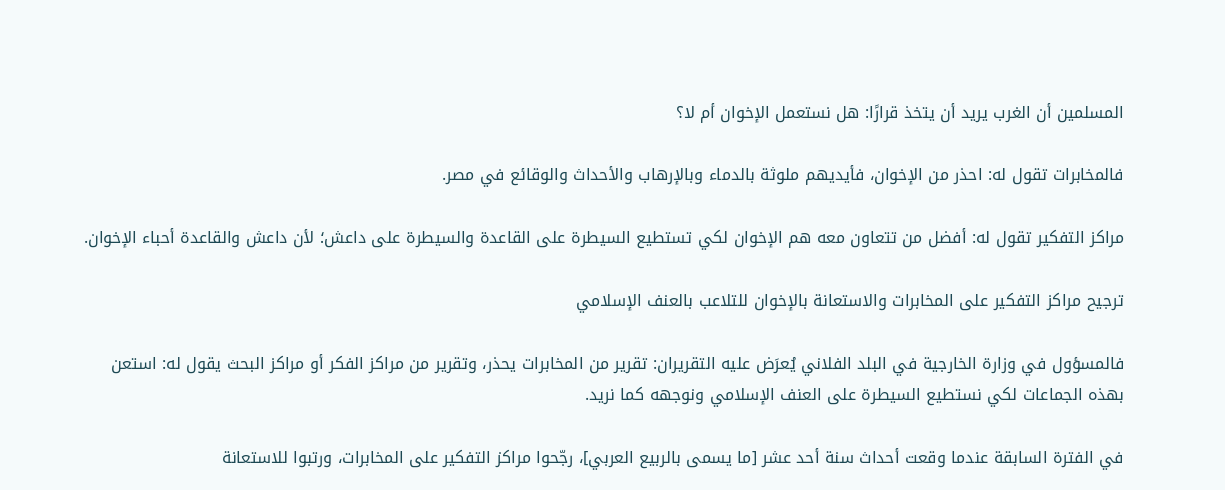المسلمين أن الغرب يريد أن يتخذ قرارًا: هل نستعمل الإخوان أم لا؟

فالمخابرات تقول له: احذر من الإخوان، فأيديهم ملوثة بالدماء وبالإرهاب والأحداث والوقائع في مصر.

مراكز التفكير تقول له: أفضل من تتعاون معه هم الإخوان لكي تستطيع السيطرة على القاعدة والسيطرة على داعش؛ لأن داعش والقاعدة أحباء الإخوان.

ترجيح مراكز التفكير على المخابرات والاستعانة بالإخوان للتلاعب بالعنف الإسلامي

فالمسؤول في وزارة الخارجية في البلد الفلاني يُعرَض عليه التقريران: تقرير من المخابرات يحذر، وتقرير من مراكز الفكر أو مراكز البحث يقول له: استعن بهذه الجماعات لكي نستطيع السيطرة على العنف الإسلامي ونوجهه كما نريد.

في الفترة السابقة عندما وقعت أحداث سنة أحد عشر [ما يسمى بالربيع العربي]، رجّحوا مراكز التفكير على المخابرات، ورتبوا للاستعانة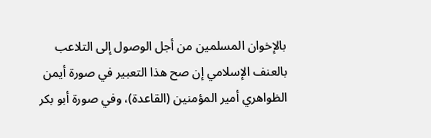بالإخوان المسلمين من أجل الوصول إلى التلاعب بالعنف الإسلامي إن صح هذا التعبير في صورة أيمن الظواهري أمير المؤمنين (القاعدة)، وفي صورة أبو بكر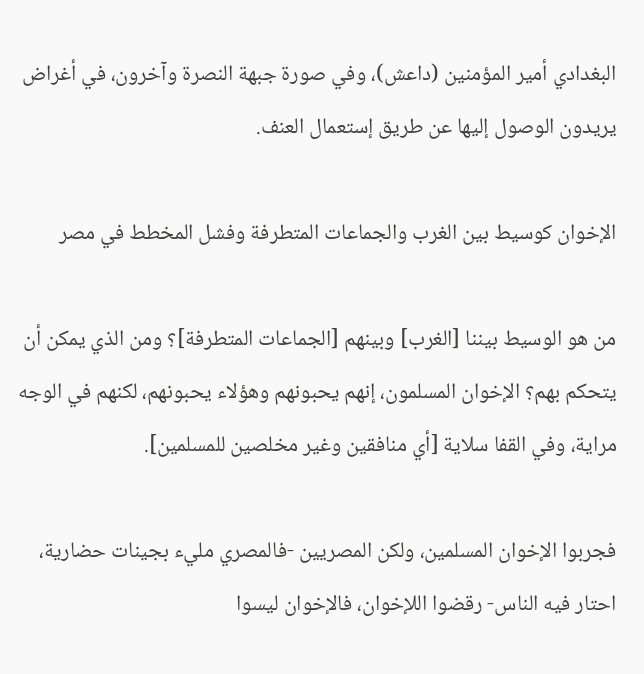البغدادي أمير المؤمنين (داعش)، وفي صورة جبهة النصرة وآخرون، في أغراض يريدون الوصول إليها عن طريق إستعمال العنف.

الإخوان كوسيط بين الغرب والجماعات المتطرفة وفشل المخطط في مصر

من هو الوسيط بيننا [الغرب] وبينهم [الجماعات المتطرفة]؟ ومن الذي يمكن أن يتحكم بهم؟ الإخوان المسلمون، إنهم يحبونهم وهؤلاء يحبونهم، لكنهم في الوجه مراية، وفي القفا سلاية [أي منافقين وغير مخلصين للمسلمين].

فجربوا الإخوان المسلمين، ولكن المصريين -فالمصري مليء بجينات حضارية، احتار فيه الناس- رقضوا اللإخوان، فالإخوان ليسوا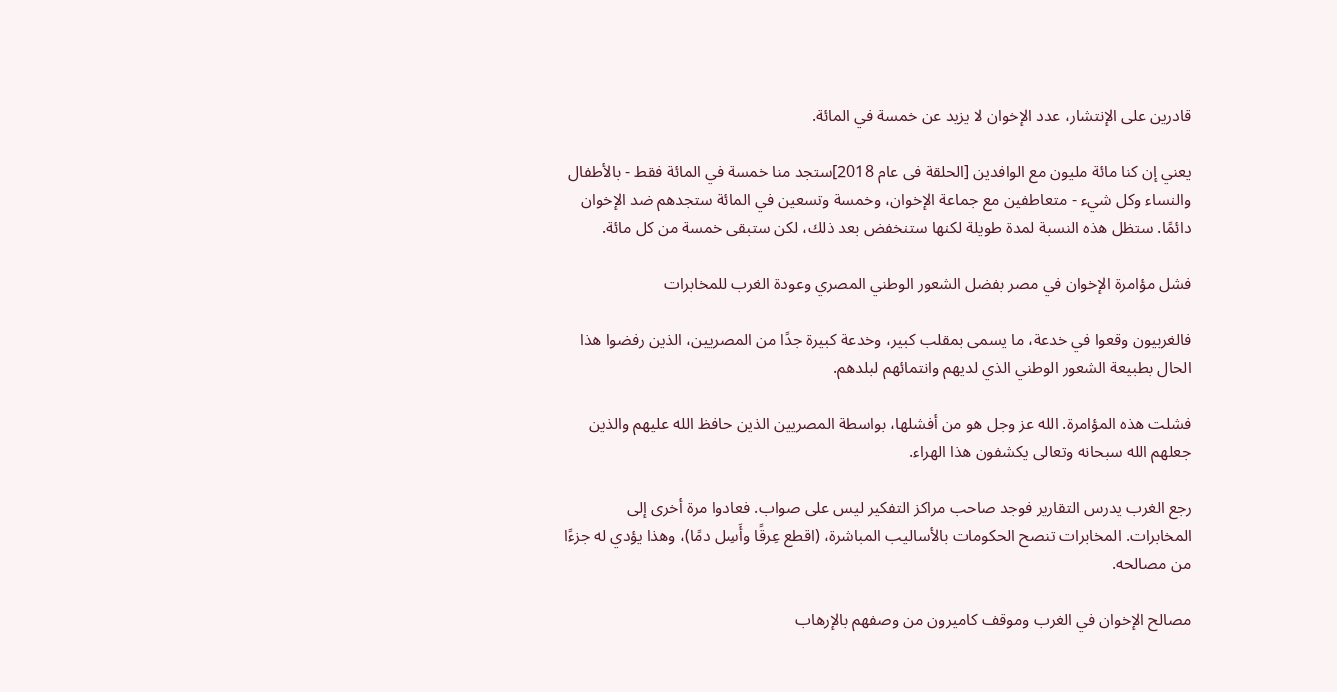قادرين على الإنتشار، عدد الإخوان لا يزيد عن خمسة في المائة.

يعني إن كنا مائة مليون مع الوافدين [الحلقة فى عام 2018]ستجد منا خمسة في المائة فقط - بالأطفال والنساء وكل شيء - متعاطفين مع جماعة الإخوان، وخمسة وتسعين في المائة ستجدهم ضد الإخوان دائمًا. ستظل هذه النسبة لمدة طويلة لكنها ستنخفض بعد ذلك، لكن ستبقى خمسة من كل مائة.

فشل مؤامرة الإخوان في مصر بفضل الشعور الوطني المصري وعودة الغرب للمخابرات

فالغربيون وقعوا في خدعة، ما يسمى بمقلب كبير، وخدعة كبيرة جدًا من المصريين، الذين رفضوا هذا الحال بطبيعة الشعور الوطني الذي لديهم وانتمائهم لبلدهم.

فشلت هذه المؤامرة. الله عز وجل هو من أفشلها، بواسطة المصريين الذين حافظ الله عليهم والذين جعلهم الله سبحانه وتعالى يكشفون هذا الهراء.

رجع الغرب يدرس التقارير فوجد صاحب مراكز التفكير ليس على صواب. فعادوا مرة أخرى إلى المخابرات. المخابرات تنصح الحكومات بالأساليب المباشرة، (اقطع عِرقًا وأَسِل دمًا)، وهذا يؤدي له جزءًا من مصالحه.

مصالح الإخوان في الغرب وموقف كاميرون من وصفهم بالإرهاب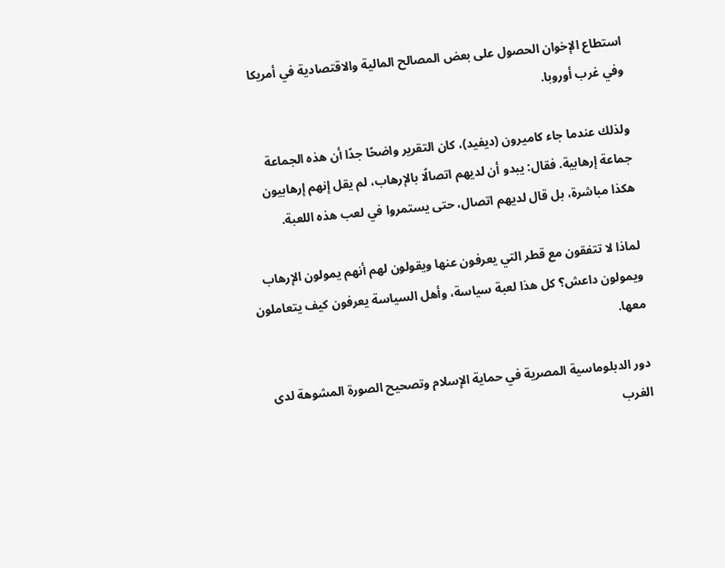استطاع الإخوان الحصول على بعض المصالح المالية والاقتصادية في أمريكا وفي غرب أوروبا.

ولذلك عندما جاء كاميرون (ديفيد)، كان التقرير واضحًا جدًا أن هذه الجماعة جماعة إرهابية. فقال: يبدو أن لديهم اتصالًا بالإرهاب، لم يقل إنهم إرهابيون هكذا مباشرة، بل قال لديهم اتصال، حتى يستمروا في لعب هذه اللعبة.

لماذا لا تتفقون مع قطر التي يعرفون عنها ويقولون لهم أنهم يمولون الإرهاب ويمولون داعش؟ كل هذا لعبة سياسة، وأهل السياسة يعرفون كيف يتعاملون معها.

دور الدبلوماسية المصرية في حماية الإسلام وتصحيح الصورة المشوهة لدى الغرب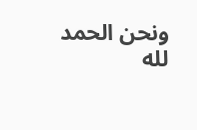ونحن الحمد لله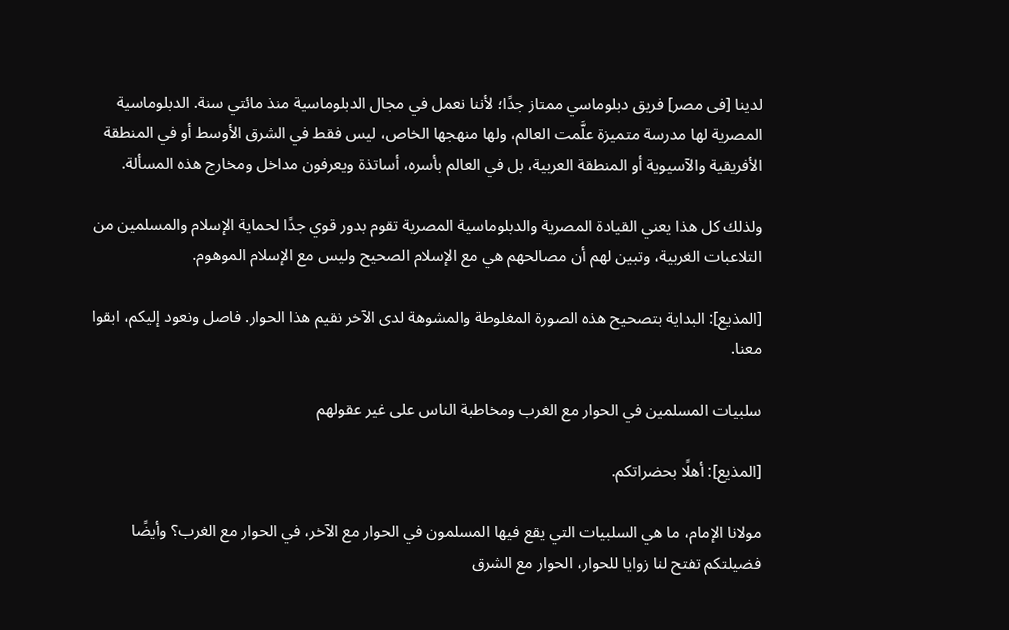لدينا [فى مصر] فريق دبلوماسي ممتاز جدًا؛ لأننا نعمل في مجال الدبلوماسية منذ مائتي سنة. الدبلوماسية المصرية لها مدرسة متميزة علَّمت العالم، ولها منهجها الخاص، ليس فقط في الشرق الأوسط أو في المنطقة الأفريقية والآسيوية أو المنطقة العربية، بل في العالم بأسره، أساتذة ويعرفون مداخل ومخارج هذه المسألة.

ولذلك كل هذا يعني القيادة المصرية والدبلوماسية المصرية تقوم بدور قوي جدًا لحماية الإسلام والمسلمين من التلاعبات الغربية، وتبين لهم أن مصالحهم هي مع الإسلام الصحيح وليس مع الإسلام الموهوم.

[المذيع]: البداية بتصحيح هذه الصورة المغلوطة والمشوهة لدى الآخر نقيم هذا الحوار. فاصل ونعود إليكم، ابقوا معنا.

سلبيات المسلمين في الحوار مع الغرب ومخاطبة الناس على غير عقولهم

[المذيع]: أهلًا بحضراتكم.

مولانا الإمام، ما هي السلبيات التي يقع فيها المسلمون في الحوار مع الآخر، في الحوار مع الغرب؟ وأيضًا فضيلتكم تفتح لنا زوايا للحوار، الحوار مع الشرق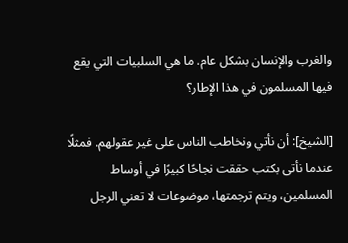والغرب والإنسان بشكل عام. ما هي السلبيات التي يقع فيها المسلمون في هذا الإطار؟

[الشيخ]: أن نأتي ونخاطب الناس على غير عقولهم. فمثلًا عندما نأتى بكتب حققت نجاحًا كبيرًا في أوساط المسلمين، ويتم ترجمتها، موضوعات لا تعني الرجل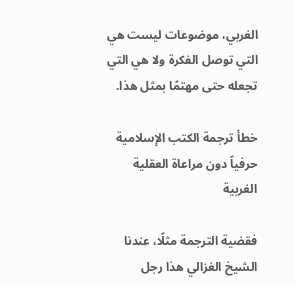الغربي، موضوعات ليست هي التي توصل الفكرة ولا هي التي تجعله حتى مهتمًا بمثل هذا.

خطأ ترجمة الكتب الإسلامية حرفياً دون مراعاة العقلية الغربية

فقضية الترجمة مثلًا، عندنا الشيخ الغزالي هذا رجل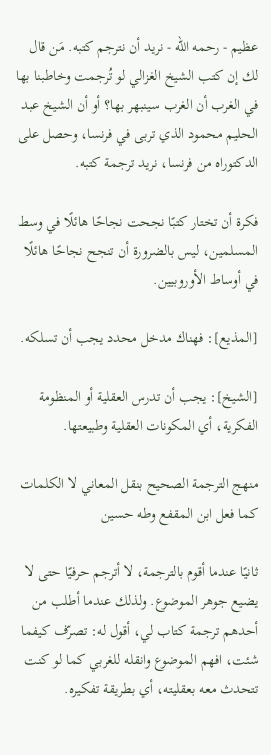عظيم - رحمه الله - نريد أن نترجم كتبه. مَن قال لك إن كتب الشيخ الغزالي لو تُرجمت وخاطبنا بها في الغرب أن الغرب سينبهر بها؟ أو أن الشيخ عبد الحليم محمود الذي تربى في فرنسا، وحصل على الدكتوراه من فرنسا، نريد ترجمة كتبه.

فكرة أن تختار كتبًا نجحت نجاحًا هائلًا في وسط المسلمين، ليس بالضرورة أن تنجح نجاحًا هائلًا في أوساط الأوروبيين.

[المذيع]: فهناك مدخل محدد يجب أن تسلكه.

[الشيخ]: يجب أن تدرس العقلية أو المنظومة الفكرية، أي المكونات العقلية وطبيعتها.

منهج الترجمة الصحيح بنقل المعاني لا الكلمات كما فعل ابن المقفع وطه حسين

ثانيًا عندما أقوم بالترجمة، لا أترجم حرفيًا حتى لا يضيع جوهر الموضوع. ولذلك عندما أطلب من أحدهم ترجمة كتاب لي، أقول له: تصرّف كيفما شئت، افهم الموضوع وانقله للغربي كما لو كنت تتحدث معه بعقليته، أي بطريقة تفكيره.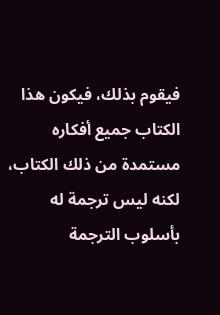فيقوم بذلك، فيكون هذا الكتاب جميع أفكاره مستمدة من ذلك الكتاب، لكنه ليس ترجمة له بأسلوب الترجمة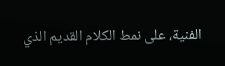الفنية، على نمط الكلام القديم الذي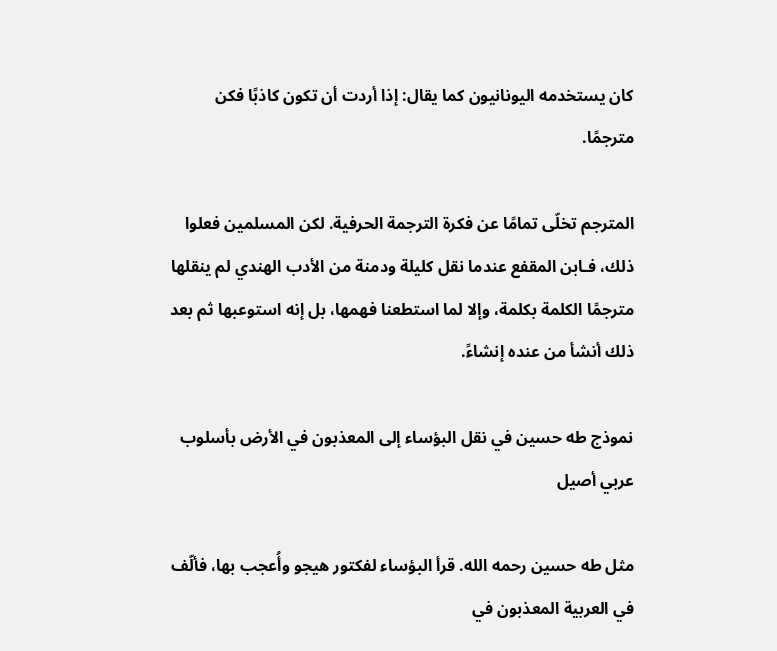كان يستخدمه اليونانيون كما يقال: إذا أردت أن تكون كاذبًا فكن مترجمًا.

المترجم تخلّى تمامًا عن فكرة الترجمة الحرفية. لكن المسلمين فعلوا ذلك، فـابن المقفع عندما نقل كليلة ودمنة من الأدب الهندي لم ينقلها مترجمًا الكلمة بكلمة، وإلا لما استطعنا فهمها، بل إنه استوعبها ثم بعد ذلك أنشأ من عنده إنشاءً.

نموذج طه حسين في نقل البؤساء إلى المعذبون في الأرض بأسلوب عربي أصيل

مثل طه حسين رحمه الله. قرأ البؤساء لفكتور هيجو وأُعجب بها، فألّف في العربية المعذبون في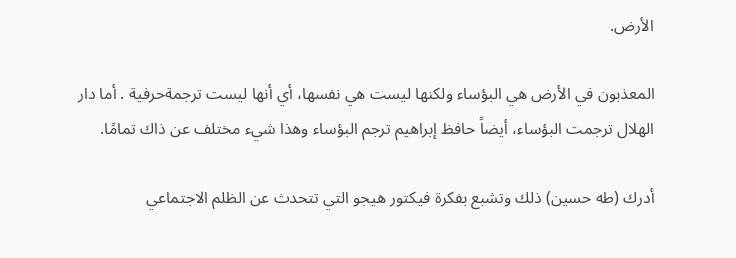الأرض.

المعذبون في الأرض هي البؤساء ولكنها ليست هي نفسها، أي أنها ليست ترجمةحرفية . أما دار الهلال ترجمت البؤساء، أيضاً حافظ إبراهيم ترجم البؤساء وهذا شيء مختلف عن ذاك تمامًا.

أدرك (طه حسين) ذلك وتشبع بفكرة فيكتور هيجو التي تتحدث عن الظلم الاجتماعي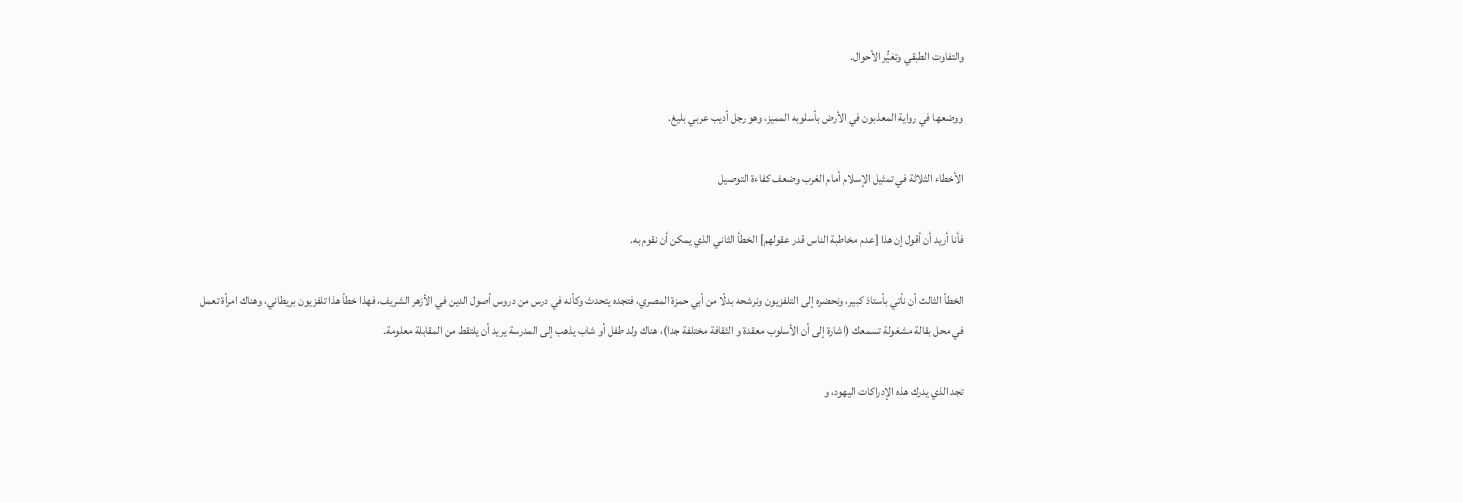والتفاوت الطبقي وتغيُّر الأحوال.

ووضعها في رواية المعذبون في الأرض بأسلوبه المميز، وهو رجل أديب عربي بليغ.

الأخطاء الثلاثة في تمثيل الإسلام أمام الغرب وضعف كفاءة التوصيل

فأنا أريد أن أقول إن هذا [عدم مخاطبة الناس قدر عقولهم] الخطأ الثاني الذي يمكن أن نقوم به.

الخطأ الثالث أن نأتي بأستاذ كبير، ونحضره إلى التلفزيون ونرشحه بدلًا من أبي حمزة المصري، فتجده يتحدث وكأنه في درس من دروس أصول الدين في الأزهر الشريف، فهذا خطأ هذا تلفزيون بريطاني، وهناك امرأة تعمل في محل بقالة مشغولة تسمعك (اشارة إلى أن الأسلوب معقدة و الثقافة مختلفة جدا)، هناك ولد طفل أو شاب يذهب إلى المدرسة يريد أن يلتقط من المقابلة معلومة.

تجد الذي يدرك هذه الإدراكات اليهود، و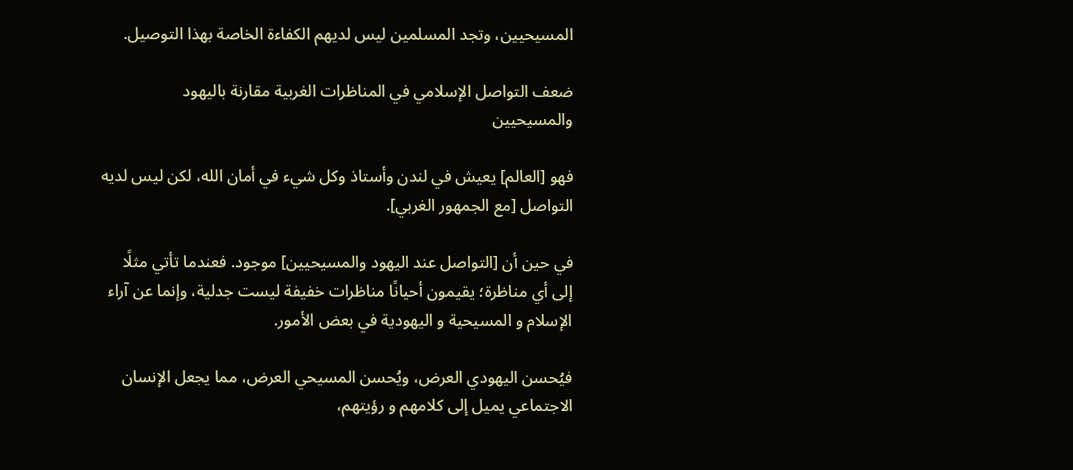المسيحيين، وتجد المسلمين ليس لديهم الكفاءة الخاصة بهذا التوصيل.

ضعف التواصل الإسلامي في المناظرات الغربية مقارنة باليهود والمسيحيين

فهو [العالم] يعيش في لندن وأستاذ وكل شيء في أمان الله، لكن ليس لديه التواصل [مع الجمهور الغربي].

في حين أن [التواصل عند اليهود والمسيحيين] موجود. فعندما تأتي مثلًا إلى أي مناظرة؛ يقيمون أحيانًا مناظرات خفيفة ليست جدلية، وإنما عن آراء الإسلام و المسيحية و اليهودية في بعض الأمور.

فيُحسن اليهودي العرض، ويُحسن المسيحي العرض، مما يجعل الإنسان الاجتماعي يميل إلى كلامهم و رؤيتهم،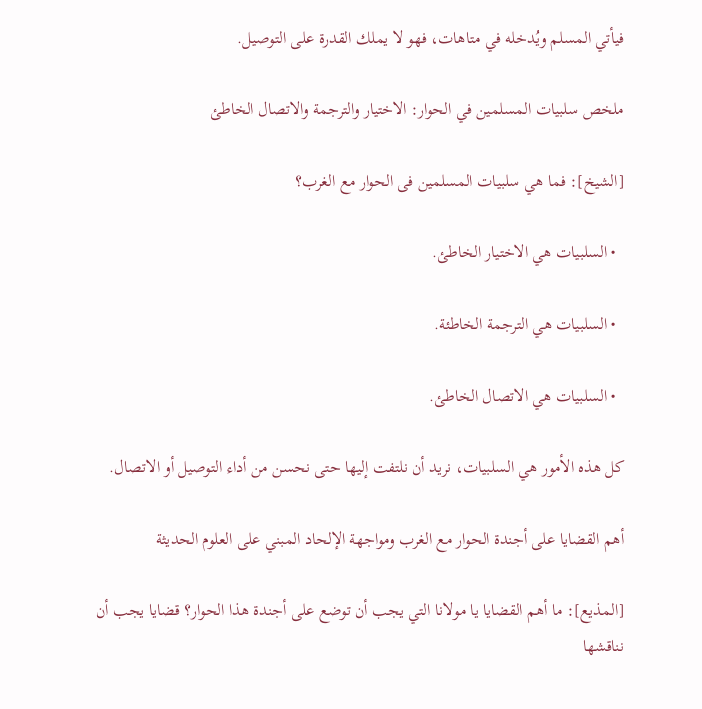فيأتي المسلم ويُدخله في متاهات، فهو لا يملك القدرة على التوصيل.

ملخص سلبيات المسلمين في الحوار: الاختيار والترجمة والاتصال الخاطئ

[الشيخ]: فما هي سلبيات المسلمين فى الحوار مع الغرب؟

  • السلبيات هي الاختيار الخاطئ.

  • السلبيات هي الترجمة الخاطئة.

  • السلبيات هي الاتصال الخاطئ.

كل هذه الأمور هي السلبيات، نريد أن نلتفت إليها حتى نحسن من أداء التوصيل أو الاتصال.

أهم القضايا على أجندة الحوار مع الغرب ومواجهة الإلحاد المبني على العلوم الحديثة

[المذيع]: ما أهم القضايا يا مولانا التي يجب أن توضع على أجندة هذا الحوار؟ قضايا يجب أن نناقشها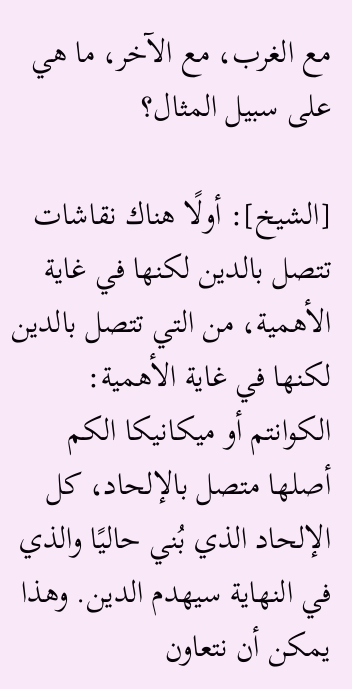مع الغرب، مع الآخر، ما هي على سبيل المثال؟

[الشيخ]: أولًا هناك نقاشات تتصل بالدين لكنها في غاية الأهمية، من التي تتصل بالدين لكنها في غاية الأهمية: الكوانتم أو ميكانيكا الكم أصلها متصل بالإلحاد، كل الإلحاد الذي بُني حاليًا والذي في النهاية سيهدم الدين. وهذا يمكن أن نتعاون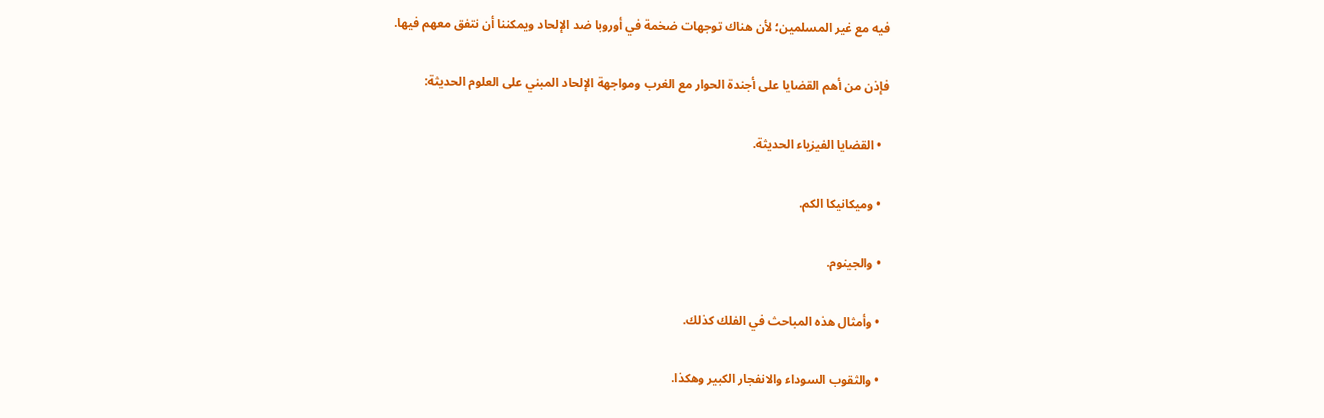فيه مع غير المسلمين؛ لأن هناك توجهات ضخمة في أوروبا ضد الإلحاد ويمكننا أن نتفق معهم فيها.

فإذن من أهم القضايا على أجندة الحوار مع الغرب ومواجهة الإلحاد المبني على العلوم الحديثة:

  • القضايا الفيزياء الحديثة.

  • وميكانيكا الكم.

  • والجينوم.

  • وأمثال هذه المباحث في الفلك كذلك.

  • والثقوب السوداء والانفجار الكبير وهكذا.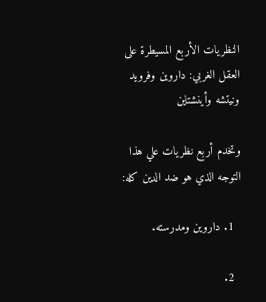النظريات الأربع المسيطرة على العقل الغربي: داروين وفرويد ونيتشه وأينشتاين

وتخدم أربع نظريات علي هذا التوجه الذي هو ضد الدين كله:

  1. داروين ومدرسته.

  2.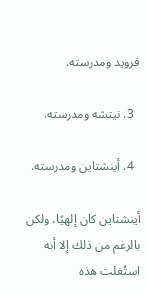فرويد ومدرسته.

  3. نيتشه ومدرسته.

  4. أينشتاين ومدرسته.

أينشتاين كان إلهيًا، ولكن بالرغم من ذلك إلا أنه استُغلت هذه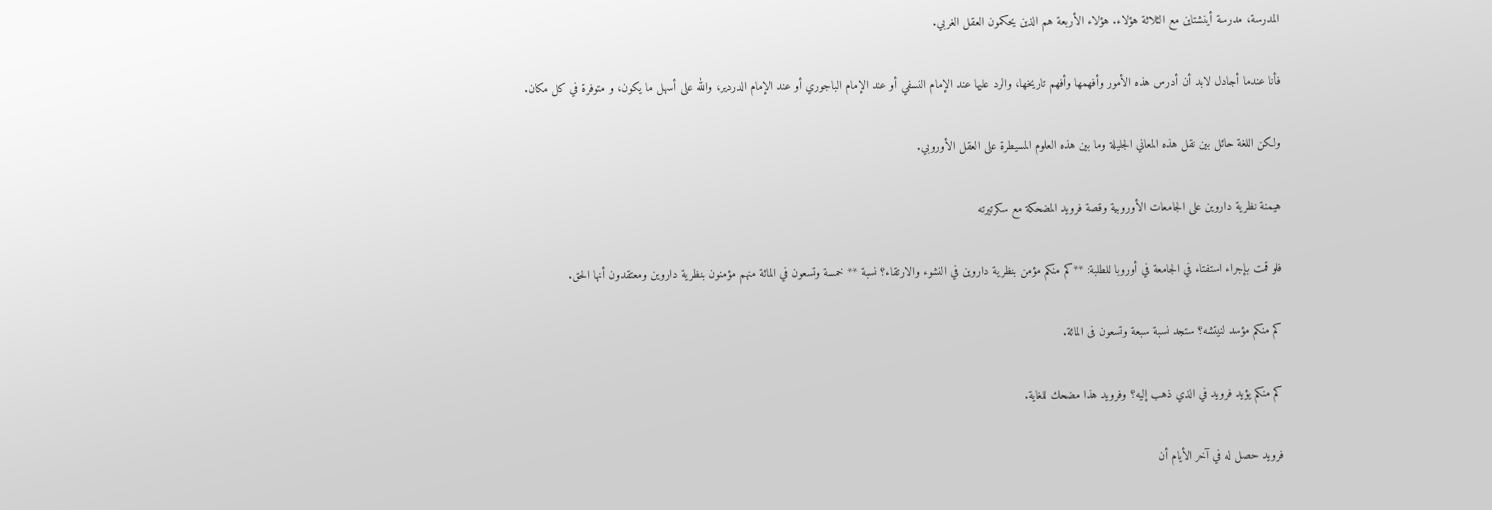المدرسة، مدرسة أينشتاين مع الثلاثة هؤلاء. هؤلاء الأربعة هم الذين يحكمون العقل الغربي.

فأنا عندما أجادل لابد أن أدرس هذه الأمور وأفهمها وأفهم تاريخها، والرد عليها عند الإمام النسفي أو عند الإمام الباجوري أو عند الإمام الدردير، والله على أسهل ما يكون، و متوفرة في كل مكان.

ولكن اللغة حائل بين نقل هذه المعاني الجليلة وما بين هذه العلوم المسيطرة على العقل الأوروبي.

هيمنة نظرية داروين على الجامعات الأوروبية وقصة فرويد المضحكة مع سكرتيرته

فلو قمت بإجراء استفتاء في الجامعة في أوروبا للطلبة: **كم منكم مؤمن بنظرية داروين في النشوء والارتقاء؟ نسبة ** خمسة وتسعون في المائة منهم مؤمنون بنظرية داروين ومعتقدون أنها الحق.

كم منكم مؤسد لنيتشه؟ ستجد نسبة سبعة وتسعون فى المائة.

كم منكم يؤيد فرويد في الذي ذهب إليه؟ وفرويد هذا مضحك للغاية.

فرويد حصل له في آخر الأيام أن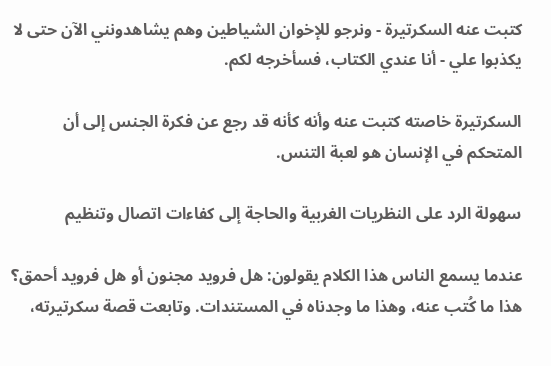كتبت عنه السكرتيرة - ونرجو للإخوان الشياطين وهم يشاهدونني الآن حتى لا يكذبوا علي - أنا عندي الكتاب، فسأخرجه لكم.

السكرتيرة خاصته كتبت عنه وأنه كأنه قد رجع عن فكرة الجنس إلى أن المتحكم في الإنسان هو لعبة التنس.

سهولة الرد على النظريات الغربية والحاجة إلى كفاءات اتصال وتنظيم

عندما يسمع الناس هذا الكلام يقولون: هل فرويد مجنون أو هل فرويد أحمق؟ هذا ما كُتب عنه، وهذا ما وجدناه في المستندات. وتابعت قصة سكرتيرته،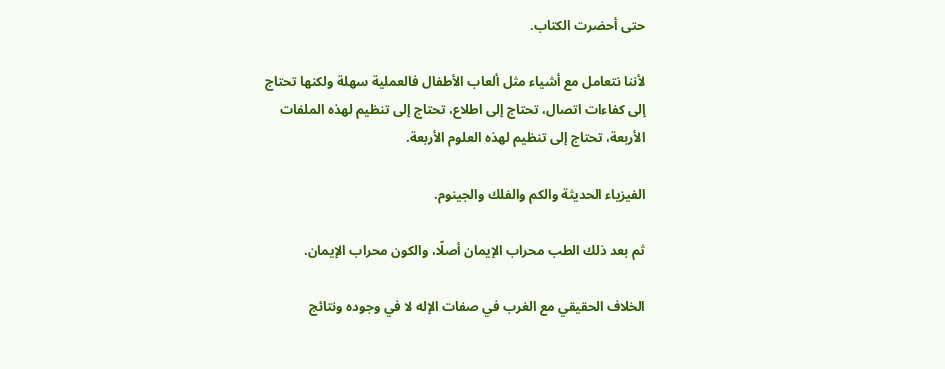حتى أحضرت الكتاب.

لأننا نتعامل مع أشياء مثل ألعاب الأطفال فالعملية سهلة ولكنها تحتاج إلى كفاءات اتصال، تحتاج إلى اطلاع، تحتاج إلى تنظيم لهذه الملفات الأربعة، تحتاج إلى تنظيم لهذه العلوم الأربعة.

الفيزياء الحديثة والكم والفلك والجينوم.

ثم بعد ذلك الطب محراب الإيمان أصلًا، والكون محراب الإيمان.

الخلاف الحقيقي مع الغرب في صفات الإله لا في وجوده ونتائج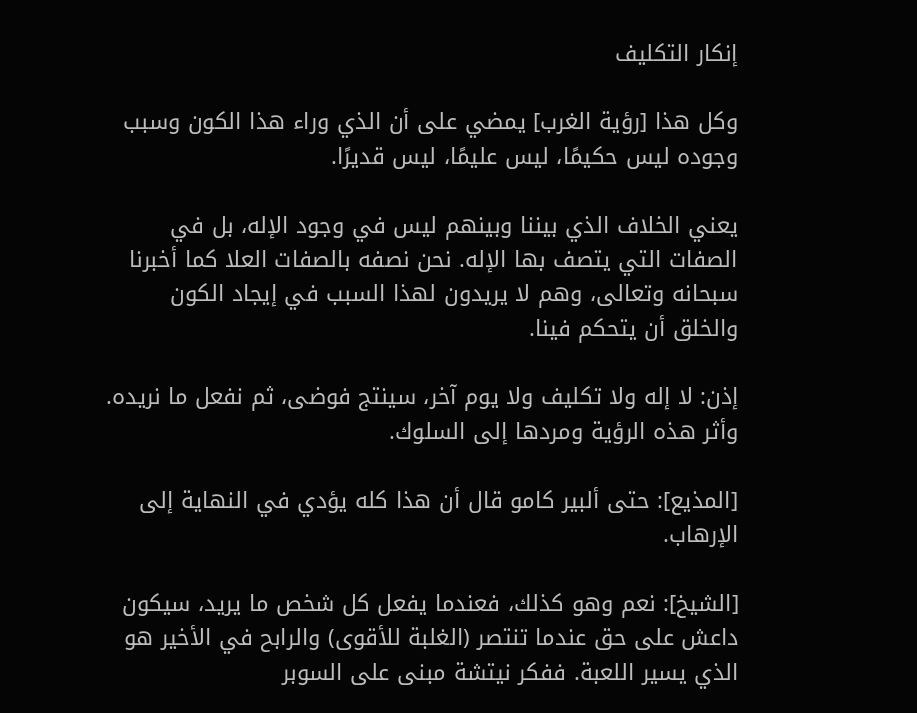إنكار التكليف

وكل هذا [رؤية الغرب] يمضي على أن الذي وراء هذا الكون وسبب وجوده ليس حكيمًا، ليس عليمًا، ليس قديرًا.

يعني الخلاف الذي بيننا وبينهم ليس في وجود الإله، بل في الصفات التي يتصف بها الإله. نحن نصفه بالصفات العلا كما أخبرنا سبحانه وتعالى، وهم لا يريدون لهذا السبب في إيجاد الكون والخلق أن يتحكم فينا.

إذن: لا إله ولا تكليف ولا يوم آخر، سينتج فوضى، ثم نفعل ما نريده. وأثر هذه الرؤية ومردها إلى السلوك.

[المذيع]: حتى ألبير كامو قال أن هذا كله يؤدي في النهاية إلى الإرهاب.

[الشيخ]: نعم وهو كذلك، فعندما يفعل كل شخص ما يريد، سيكون داعش على حق عندما تنتصر (الغلبة للأقوى) والرابح في الأخير هو الذي يسير اللعبة. ففكر نيتشة مبنى على السوبر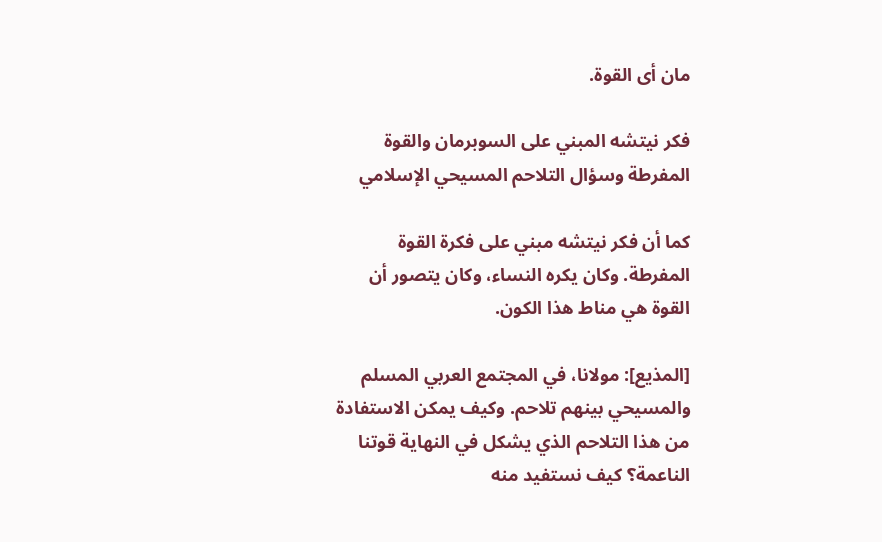مان أى القوة.

فكر نيتشه المبني على السوبرمان والقوة المفرطة وسؤال التلاحم المسيحي الإسلامي

كما أن فكر نيتشه مبني على فكرة القوة المفرطة. وكان يكره النساء، وكان يتصور أن القوة هي مناط هذا الكون.

[المذيع]: مولانا، في المجتمع العربي المسلم والمسيحي بينهم تلاحم. وكيف يمكن الاستفادة من هذا التلاحم الذي يشكل في النهاية قوتنا الناعمة؟ كيف نستفيد منه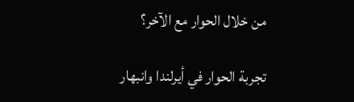من خلال الحوار مع الآخر؟

تجربة الحوار في أيرلندا وانبهار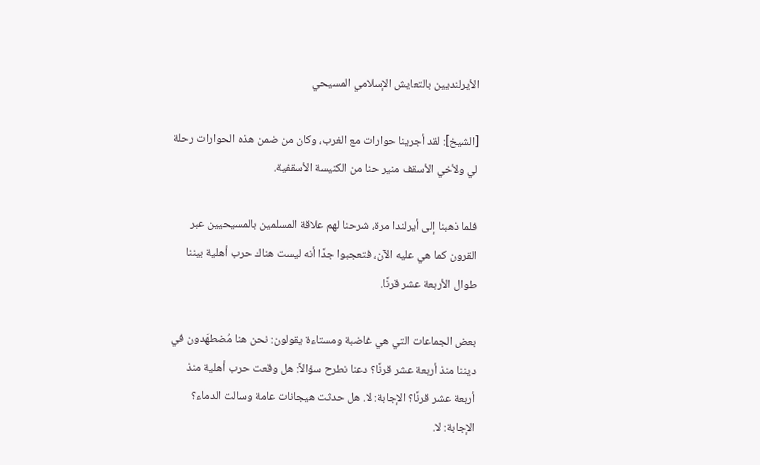الأيرلنديين بالتعايش الإسلامي المسيحي

[الشيخ]: لقد أجرينا حوارات مع الغرب، وكان من ضمن هذه الحوارات رحلة لي ولأخي الأسقف منير حنا من الكنيسة الأسقفية.

فلما ذهبنا إلى أيرلندا مرة، شرحنا لهم علاقة المسلمين بالمسيحيين عبر القرون كما هي عليه الآن، فتعجبوا جدًا أنه ليست هناك حرب أهلية بيننا طوال الأربعة عشر قرنًا.

بعض الجماعات التي هي غاضبة ومستاءة يقولون: نحن هنا مُضطهَدون في ديننا منذ أربعة عشر قرنًا؟ دعنا نطرح سؤالاً: هل وقعت حرب أهلية منذ أربعة عشر قرنًا؟ الإجابة: لا. هل حدثت هيجانات عامة وسالت الدماء؟ الإجابة: لا.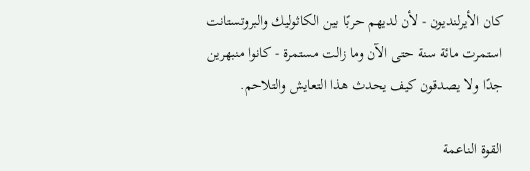كان الأيرلنديون - لأن لديهم حربًا بين الكاثوليك والبروتستانت استمرت مائة سنة حتى الآن وما زالت مستمرة - كانوا منبهرين جدًا ولا يصدقون كيف يحدث هذا التعايش والتلاحم.

القوة الناعمة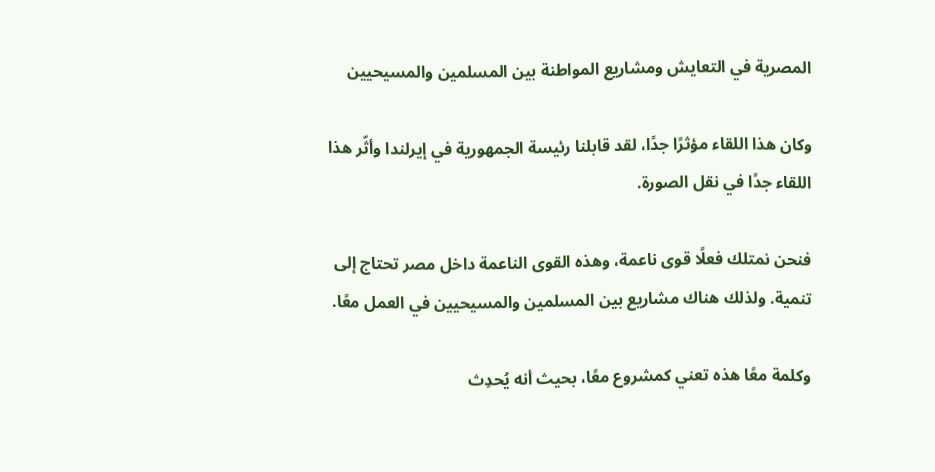المصرية في التعايش ومشاريع المواطنة بين المسلمين والمسيحيين

وكان هذا اللقاء مؤثرًا جدًا، لقد قابلنا رئيسة الجمهورية في إيرلندا وأثّر هذا اللقاء جدًا في نقل الصورة.

فنحن نمتلك فعلًا قوى ناعمة، وهذه القوى الناعمة داخل مصر تحتاج إلى تنمية. ولذلك هناك مشاريع بين المسلمين والمسيحيين في العمل معًا.

وكلمة معًا هذه تعني كمشروع معًا، بحيث أنه يُحدِث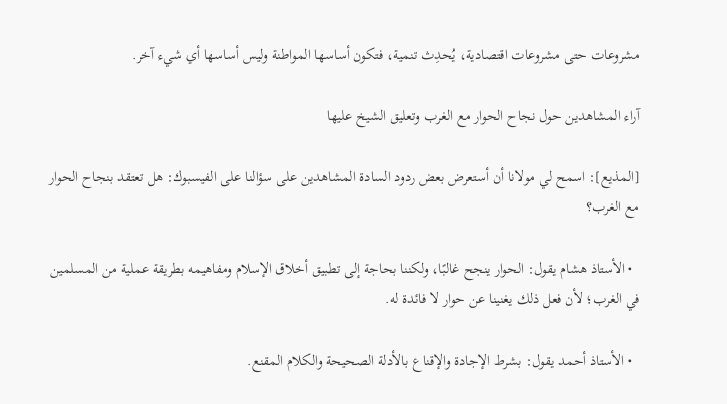مشروعات حتى مشروعات اقتصادية، يُحدِث تنمية، فتكون أساسها المواطنة وليس أساسها أي شيء آخر.

آراء المشاهدين حول نجاح الحوار مع الغرب وتعليق الشيخ عليها

[المذيع]: اسمح لي مولانا أن أستعرض بعض ردود السادة المشاهدين على سؤالنا على الفيسبوك: هل تعتقد بنجاح الحوار مع الغرب؟

  • الأستاذ هشام يقول: الحوار ينجح غالبًا، ولكننا بحاجة إلى تطبيق أخلاق الإسلام ومفاهيمه بطريقة عملية من المسلمين في الغرب؛ لأن فعل ذلك يغنينا عن حوار لا فائدة له.

  • الأستاذ أحمد يقول: بشرط الإجادة والإقناع بالأدلة الصحيحة والكلام المقنع.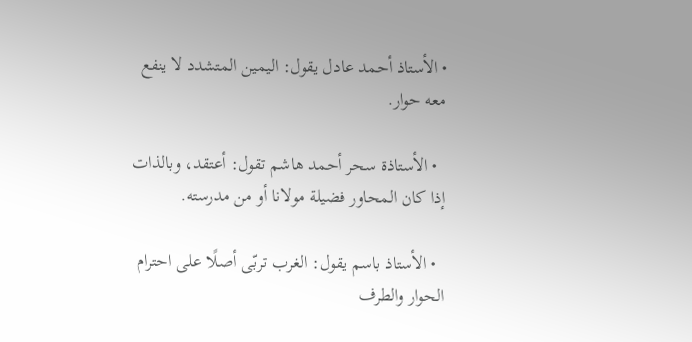• الأستاذ أحمد عادل يقول: اليمين المتشدد لا ينفع معه حوار.

  • الأستاذة سحر أحمد هاشم تقول: أعتقد، وبالذات إذا كان المحاور فضيلة مولانا أو من مدرسته.

  • الأستاذ باسم يقول: الغرب تربّى أصلًا على احترام الحوار والطرف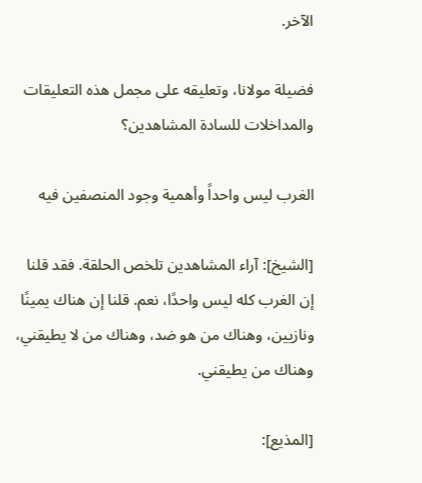الآخر.

فضيلة مولانا، وتعليقه على مجمل هذه التعليقات والمداخلات للسادة المشاهدين؟

الغرب ليس واحداً وأهمية وجود المنصفين فيه

[الشيخ]: آراء المشاهدين تلخص الحلقة. فقد قلنا إن الغرب كله ليس واحدًا، نعم. قلنا إن هناك يمينًا ونازيين، وهناك من هو ضد، وهناك من لا يطيقني، وهناك من يطيقني.

[المذيع]: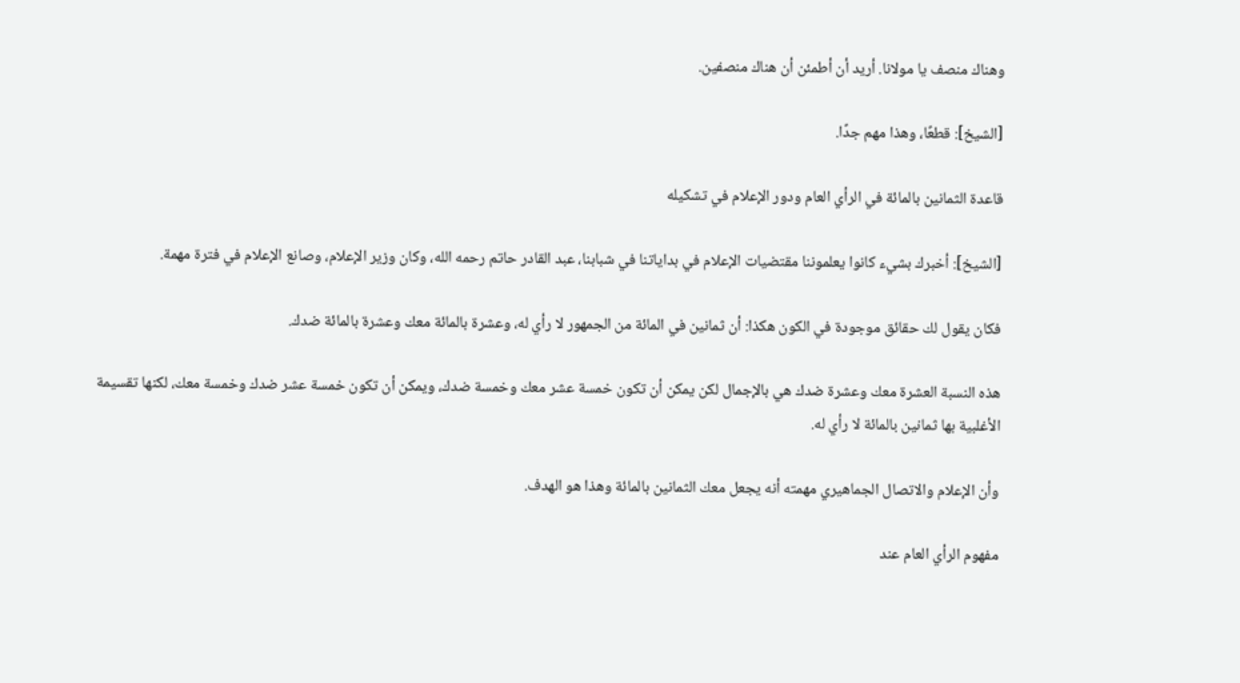وهناك منصف يا مولانا. أريد أن أطمئن أن هناك منصفين.

[الشيخ]: قطعًا، وهذا مهم جدًا.

قاعدة الثمانين بالمائة في الرأي العام ودور الإعلام في تشكيله

[الشيخ]: أخبرك بشيء كانوا يعلموننا مقتضيات الإعلام في بداياتنا في شبابنا، عبد القادر حاتم رحمه الله، وكان وزير الإعلام، وصانع الإعلام في فترة مهمة.

فكان يقول لك حقائق موجودة في الكون هكذا: أن ثمانين في المائة من الجمهور لا رأي له، وعشرة بالمائة معك وعشرة بالمائة ضدك.

هذه النسبة العشرة معك وعشرة ضدك هي بالإجمال لكن يمكن أن تكون خمسة عشر معك وخمسة ضدك، ويمكن أن تكون خمسة عشر ضدك وخمسة معك، لكنها تقسيمة الأغلبية بها ثمانين بالمائة لا رأي له.

وأن الإعلام والاتصال الجماهيري مهمته أنه يجعل معك الثمانين بالمائة وهذا هو الهدف.

مفهوم الرأي العام عند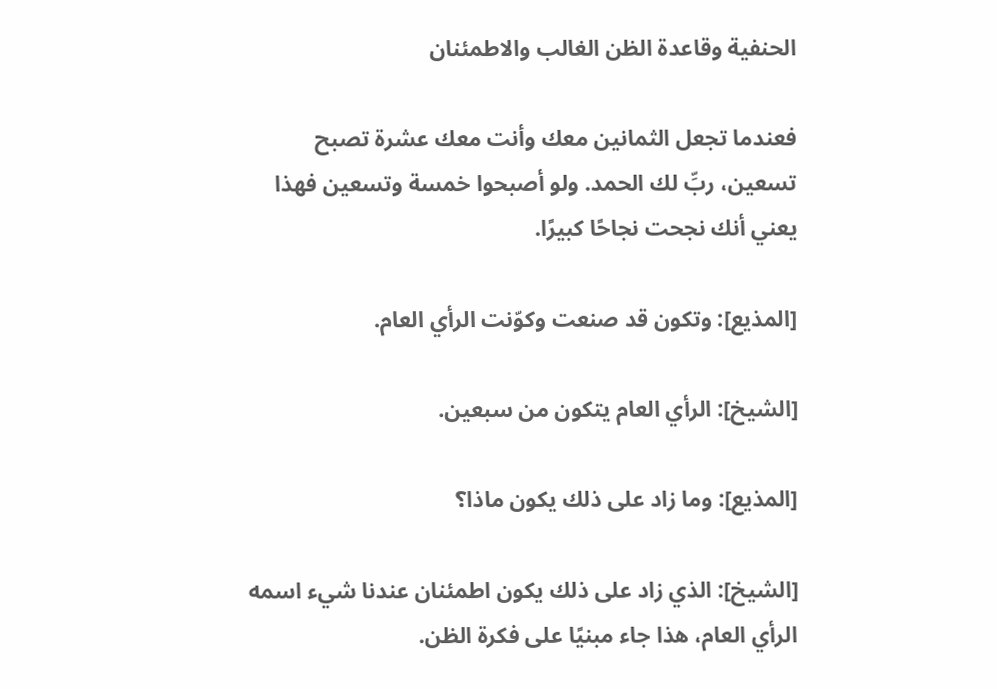الحنفية وقاعدة الظن الغالب والاطمئنان

فعندما تجعل الثمانين معك وأنت معك عشرة تصبح تسعين، ربِّ لك الحمد. ولو أصبحوا خمسة وتسعين فهذا يعني أنك نجحت نجاحًا كبيرًا.

[المذيع]: وتكون قد صنعت وكوّنت الرأي العام.

[الشيخ]: الرأي العام يتكون من سبعين.

[المذيع]: وما زاد على ذلك يكون ماذا؟

[الشيخ]: الذي زاد على ذلك يكون اطمئنان عندنا شيء اسمه الرأي العام، هذا جاء مبنيًا على فكرة الظن.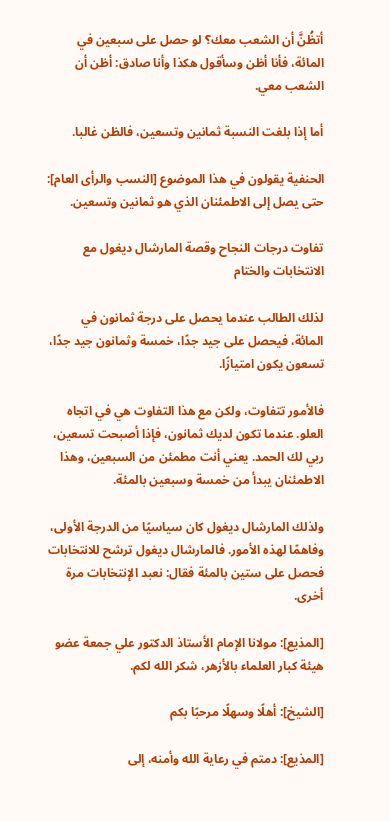أتظُنَّ أن الشعب معك؟ لو حصل على سبعين في المائة، فأنا أظن وسأقول هكذا وأنا صادق: أظن أن الشعب معي.

أما إذا بلغت النسبة ثمانين وتسعين، فالظن غالبا.

الحنفية يقولون في هذا الموضوع [النسب والرأى العام]: حتى يصل إلى الاطمئنان الذي هو ثمانين وتسعين.

تفاوت درجات النجاح وقصة المارشال ديغول مع الانتخابات والختام

لذلك الطالب عندما يحصل على درجة ثمانون في المائة، فيحصل على جيد جدًا، خمسة وثمانون جيد جدًا، تسعون يكون امتيازًا.

فالأمور تتفاوت، ولكن مع هذا التفاوت هي في اتجاه العلو. عندما تكون لديك ثمانون، فإذا أصبحت تسعين، ربي لك الحمد. يعني أنت مطمئن من السبعين، وهذا الاطمئنان يبدأ من خمسة وسبعين بالمئة.

ولذلك المارشال ديغول كان سياسيًا من الدرجة الأولى، وفاهمًا لهذه الأمور. فالمارشال ديغول ترشح للانتخابات فحصل على ستين بالمئة فقال: نعبد الإنتخابات مرة أخرى.

[المذيع]: مولانا الإمام الأستاذ الدكتور علي جمعة عضو هيئة كبار العلماء بالأزهر، شكر الله لكم.

[الشيخ]: أهلًا وسهلًا مرحبًا بكم

[المذيع]: دمتم في رعاية الله وأمنه، إلى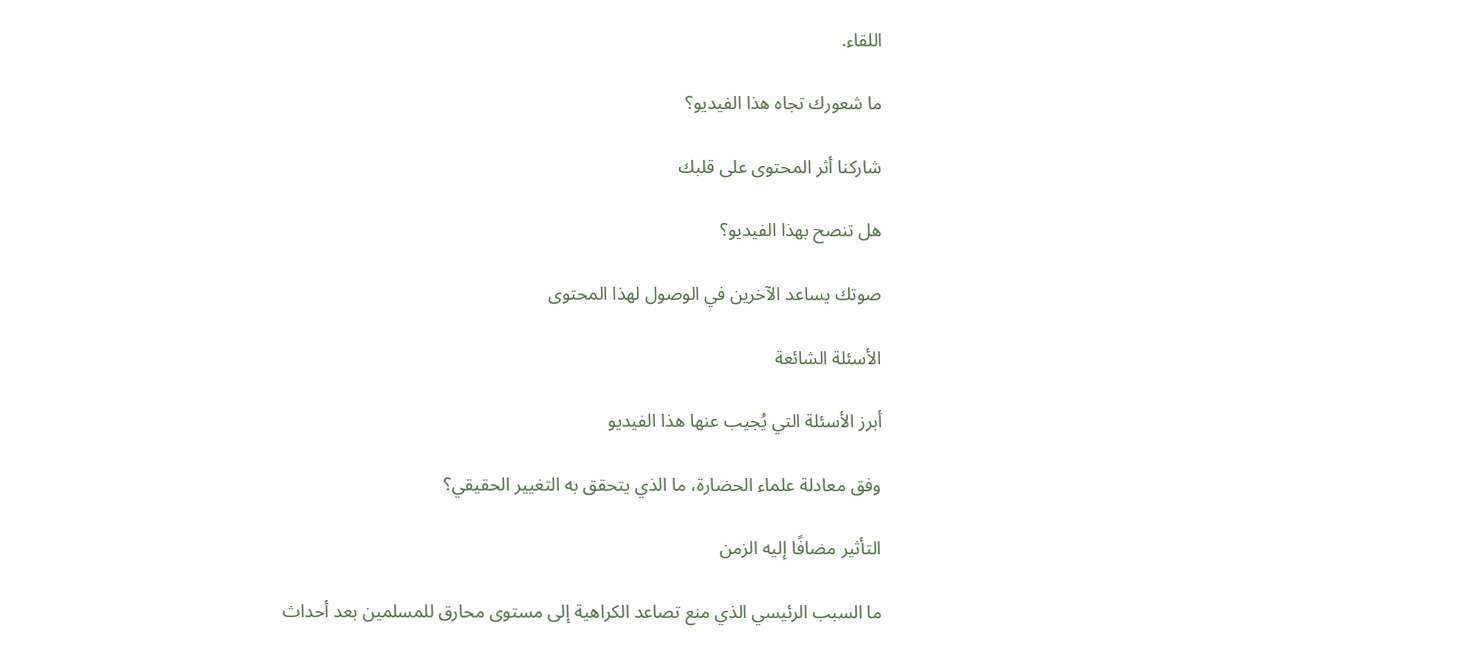اللقاء.

ما شعورك تجاه هذا الفيديو؟

شاركنا أثر المحتوى على قلبك

هل تنصح بهذا الفيديو؟

صوتك يساعد الآخرين في الوصول لهذا المحتوى

الأسئلة الشائعة

أبرز الأسئلة التي يُجيب عنها هذا الفيديو

وفق معادلة علماء الحضارة، ما الذي يتحقق به التغيير الحقيقي؟

التأثير مضافًا إليه الزمن

ما السبب الرئيسي الذي منع تصاعد الكراهية إلى مستوى محارق للمسلمين بعد أحداث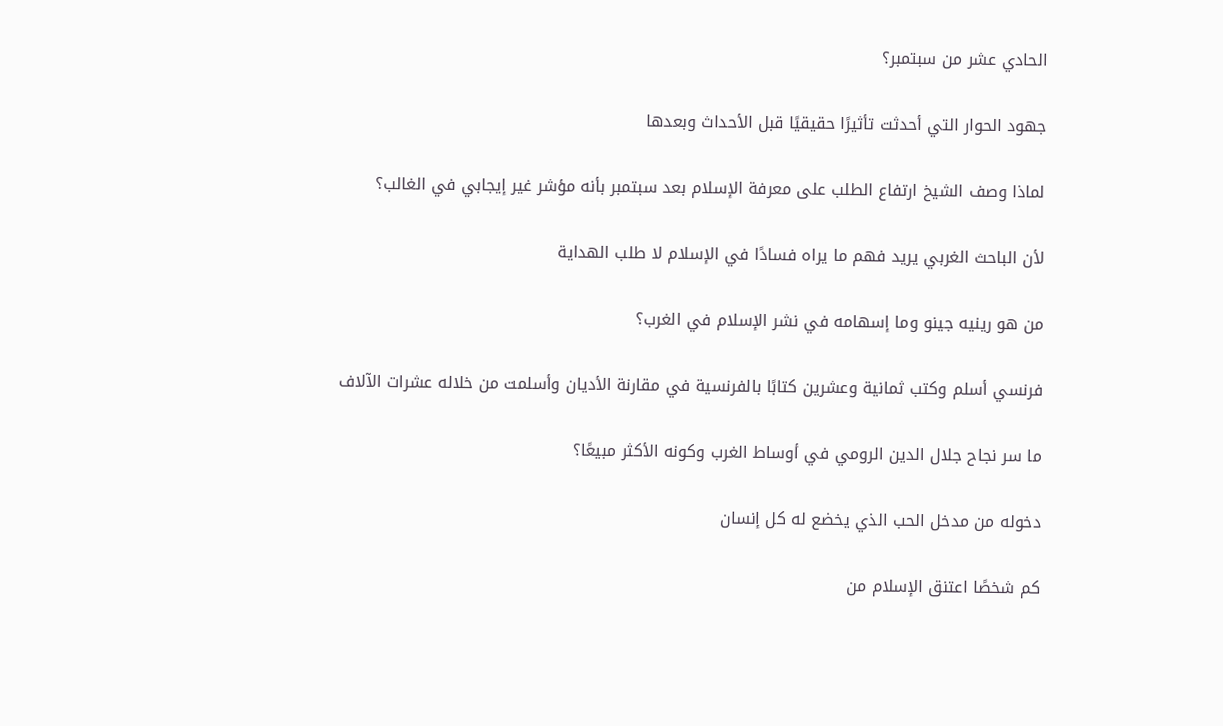الحادي عشر من سبتمبر؟

جهود الحوار التي أحدثت تأثيرًا حقيقيًا قبل الأحداث وبعدها

لماذا وصف الشيخ ارتفاع الطلب على معرفة الإسلام بعد سبتمبر بأنه مؤشر غير إيجابي في الغالب؟

لأن الباحث الغربي يريد فهم ما يراه فسادًا في الإسلام لا طلب الهداية

من هو رينيه جينو وما إسهامه في نشر الإسلام في الغرب؟

فرنسي أسلم وكتب ثمانية وعشرين كتابًا بالفرنسية في مقارنة الأديان وأسلمت من خلاله عشرات الآلاف

ما سر نجاح جلال الدين الرومي في أوساط الغرب وكونه الأكثر مبيعًا؟

دخوله من مدخل الحب الذي يخضع له كل إنسان

كم شخصًا اعتنق الإسلام من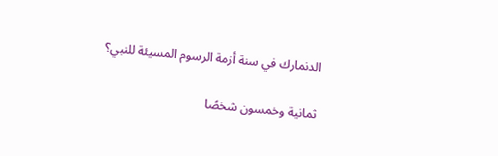الدنمارك في سنة أزمة الرسوم المسيئة للنبي؟

ثمانية وخمسون شخصًا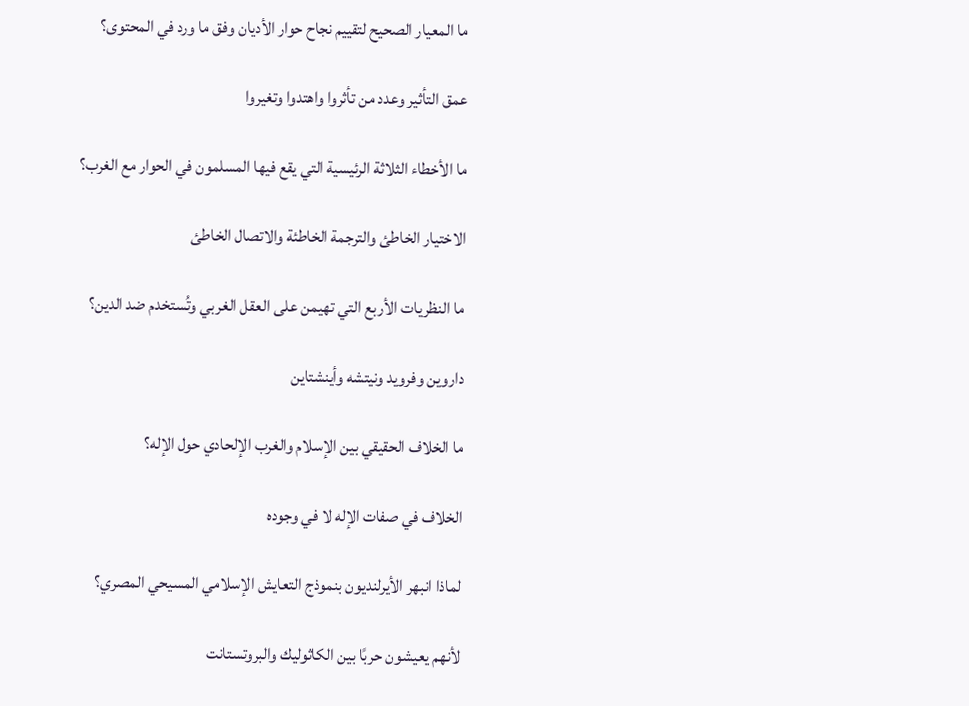ما المعيار الصحيح لتقييم نجاح حوار الأديان وفق ما ورد في المحتوى؟

عمق التأثير وعدد من تأثروا واهتدوا وتغيروا

ما الأخطاء الثلاثة الرئيسية التي يقع فيها المسلمون في الحوار مع الغرب؟

الاختيار الخاطئ والترجمة الخاطئة والاتصال الخاطئ

ما النظريات الأربع التي تهيمن على العقل الغربي وتُستخدم ضد الدين؟

داروين وفرويد ونيتشه وأينشتاين

ما الخلاف الحقيقي بين الإسلام والغرب الإلحادي حول الإله؟

الخلاف في صفات الإله لا في وجوده

لماذا انبهر الأيرلنديون بنموذج التعايش الإسلامي المسيحي المصري؟

لأنهم يعيشون حربًا بين الكاثوليك والبروتستانت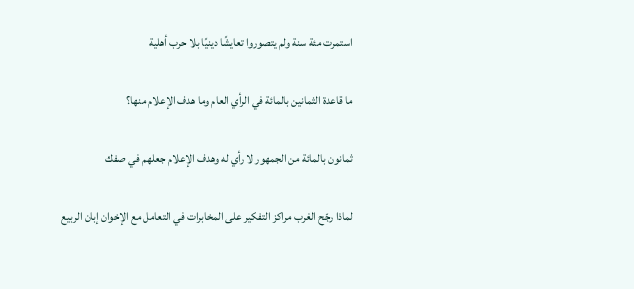استمرت مئة سنة ولم يتصوروا تعايشًا دينيًا بلا حرب أهلية

ما قاعدة الثمانين بالمائة في الرأي العام وما هدف الإعلام منها؟

ثمانون بالمائة من الجمهور لا رأي له وهدف الإعلام جعلهم في صفك

لماذا رجّح الغرب مراكز التفكير على المخابرات في التعامل مع الإخوان إبان الربيع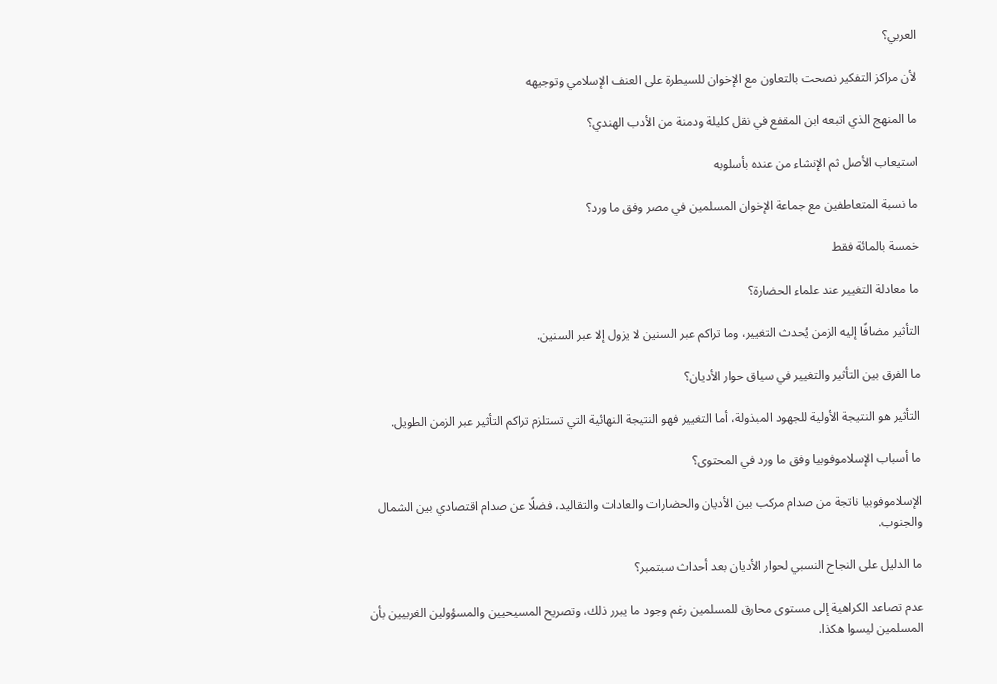العربي؟

لأن مراكز التفكير نصحت بالتعاون مع الإخوان للسيطرة على العنف الإسلامي وتوجيهه

ما المنهج الذي اتبعه ابن المقفع في نقل كليلة ودمنة من الأدب الهندي؟

استيعاب الأصل ثم الإنشاء من عنده بأسلوبه

ما نسبة المتعاطفين مع جماعة الإخوان المسلمين في مصر وفق ما ورد؟

خمسة بالمائة فقط

ما معادلة التغيير عند علماء الحضارة؟

التأثير مضافًا إليه الزمن يُحدث التغيير، وما تراكم عبر السنين لا يزول إلا عبر السنين.

ما الفرق بين التأثير والتغيير في سياق حوار الأديان؟

التأثير هو النتيجة الأولية للجهود المبذولة، أما التغيير فهو النتيجة النهائية التي تستلزم تراكم التأثير عبر الزمن الطويل.

ما أسباب الإسلاموفوبيا وفق ما ورد في المحتوى؟

الإسلاموفوبيا ناتجة من صدام مركب بين الأديان والحضارات والعادات والتقاليد، فضلًا عن صدام اقتصادي بين الشمال والجنوب.

ما الدليل على النجاح النسبي لحوار الأديان بعد أحداث سبتمبر؟

عدم تصاعد الكراهية إلى مستوى محارق للمسلمين رغم وجود ما يبرر ذلك، وتصريح المسيحيين والمسؤولين الغربيين بأن المسلمين ليسوا هكذا.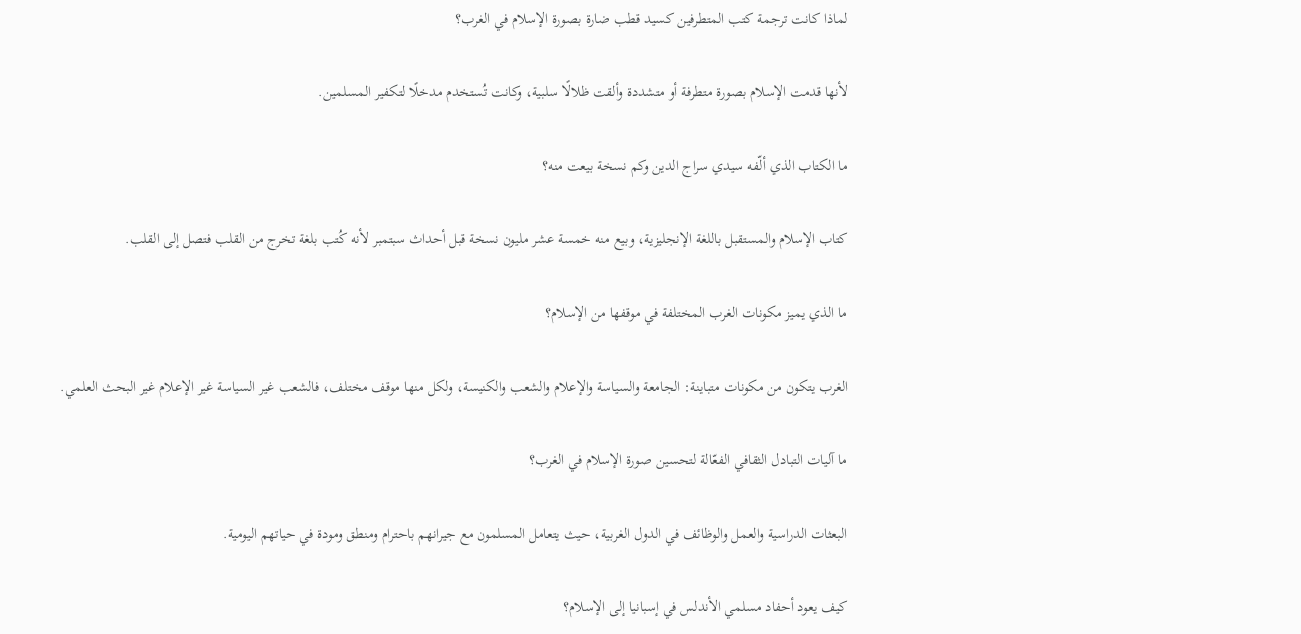لماذا كانت ترجمة كتب المتطرفين كسيد قطب ضارة بصورة الإسلام في الغرب؟

لأنها قدمت الإسلام بصورة متطرفة أو متشددة وألقت ظلالًا سلبية، وكانت تُستخدم مدخلًا لتكفير المسلمين.

ما الكتاب الذي ألّفه سيدي سراج الدين وكم نسخة بيعت منه؟

كتاب الإسلام والمستقبل باللغة الإنجليزية، وبيع منه خمسة عشر مليون نسخة قبل أحداث سبتمبر لأنه كُتب بلغة تخرج من القلب فتصل إلى القلب.

ما الذي يميز مكونات الغرب المختلفة في موقفها من الإسلام؟

الغرب يتكون من مكونات متباينة: الجامعة والسياسة والإعلام والشعب والكنيسة، ولكل منها موقف مختلف، فالشعب غير السياسة غير الإعلام غير البحث العلمي.

ما آليات التبادل الثقافي الفعّالة لتحسين صورة الإسلام في الغرب؟

البعثات الدراسية والعمل والوظائف في الدول الغربية، حيث يتعامل المسلمون مع جيرانهم باحترام ومنطق ومودة في حياتهم اليومية.

كيف يعود أحفاد مسلمي الأندلس في إسبانيا إلى الإسلام؟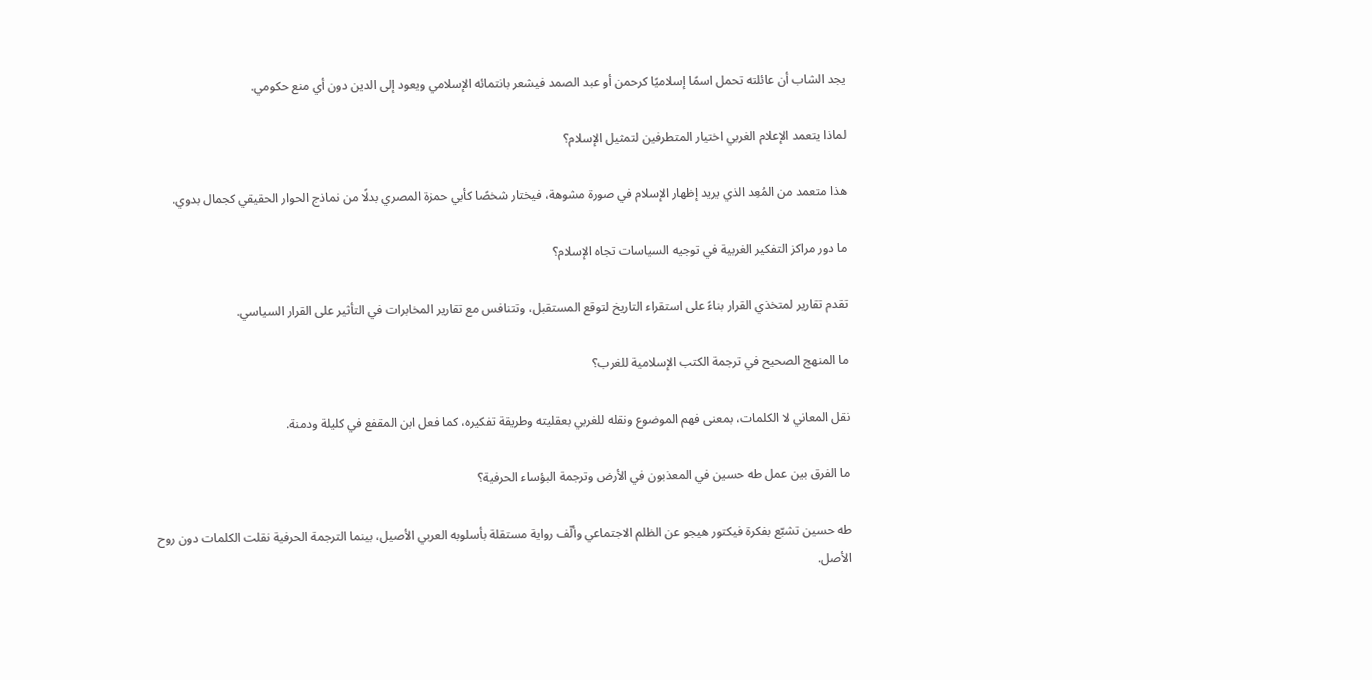يجد الشاب أن عائلته تحمل اسمًا إسلاميًا كرحمن أو عبد الصمد فيشعر بانتمائه الإسلامي ويعود إلى الدين دون أي منع حكومي.

لماذا يتعمد الإعلام الغربي اختيار المتطرفين لتمثيل الإسلام؟

هذا متعمد من المُعِد الذي يريد إظهار الإسلام في صورة مشوهة، فيختار شخصًا كأبي حمزة المصري بدلًا من نماذج الحوار الحقيقي كجمال بدوي.

ما دور مراكز التفكير الغربية في توجيه السياسات تجاه الإسلام؟

تقدم تقارير لمتخذي القرار بناءً على استقراء التاريخ لتوقع المستقبل، وتتنافس مع تقارير المخابرات في التأثير على القرار السياسي.

ما المنهج الصحيح في ترجمة الكتب الإسلامية للغرب؟

نقل المعاني لا الكلمات، بمعنى فهم الموضوع ونقله للغربي بعقليته وطريقة تفكيره، كما فعل ابن المقفع في كليلة ودمنة.

ما الفرق بين عمل طه حسين في المعذبون في الأرض وترجمة البؤساء الحرفية؟

طه حسين تشبّع بفكرة فيكتور هيجو عن الظلم الاجتماعي وألّف رواية مستقلة بأسلوبه العربي الأصيل، بينما الترجمة الحرفية نقلت الكلمات دون روح الأصل.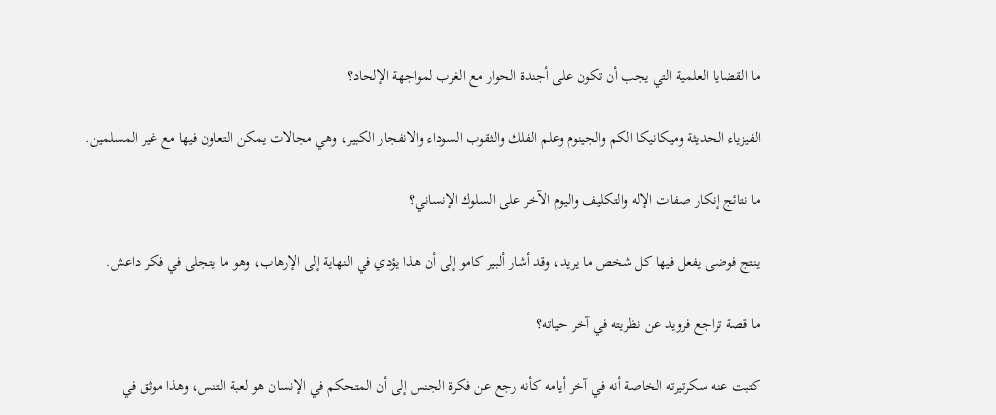ما القضايا العلمية التي يجب أن تكون على أجندة الحوار مع الغرب لمواجهة الإلحاد؟

الفيزياء الحديثة وميكانيكا الكم والجينوم وعلم الفلك والثقوب السوداء والانفجار الكبير، وهي مجالات يمكن التعاون فيها مع غير المسلمين.

ما نتائج إنكار صفات الإله والتكليف واليوم الآخر على السلوك الإنساني؟

ينتج فوضى يفعل فيها كل شخص ما يريد، وقد أشار ألبير كامو إلى أن هذا يؤدي في النهاية إلى الإرهاب، وهو ما يتجلى في فكر داعش.

ما قصة تراجع فرويد عن نظريته في آخر حياته؟

كتبت عنه سكرتيرته الخاصة أنه في آخر أيامه كأنه رجع عن فكرة الجنس إلى أن المتحكم في الإنسان هو لعبة التنس، وهذا موثق في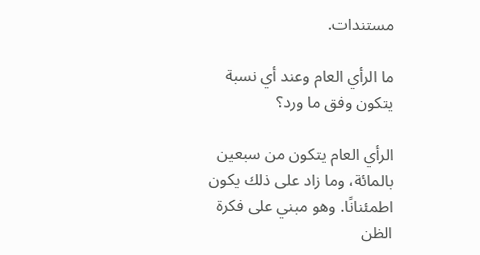مستندات.

ما الرأي العام وعند أي نسبة يتكون وفق ما ورد؟

الرأي العام يتكون من سبعين بالمائة، وما زاد على ذلك يكون اطمئنانًا. وهو مبني على فكرة الظن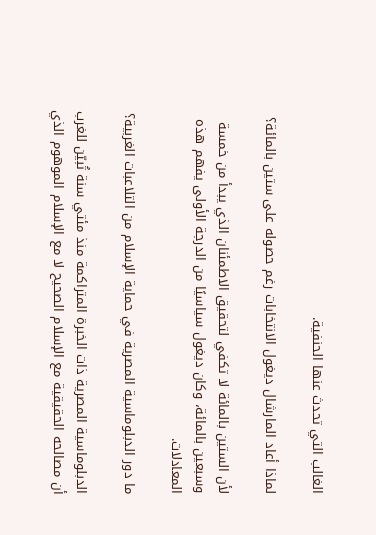الغالب التي تحدث عنها الحنفية.

لماذا أعاد المارشال ديغول الانتخابات رغم حصوله على ستين بالمائة؟

لأن الستين بالمائة لا تكفي لتحقيق الاطمئنان الذي يبدأ من خمسة وسبعين بالمائة، وكان ديغول سياسيًا من الدرجة الأولى يفهم هذه المعادلات.

ما دور الدبلوماسية المصرية في حماية الإسلام من التلاعبات الغربية؟

الدبلوماسية المصرية ذات الخبرة المتراكمة منذ مئتي سنة تُبيّن للغرب أن مصالحه الحقيقية مع الإسلام الصحيح لا مع الإسلام الموهوم الذي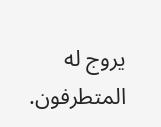يروج له المتطرفون.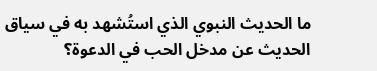ما الحديث النبوي الذي استُشهد به في سياق الحديث عن مدخل الحب في الدعوة؟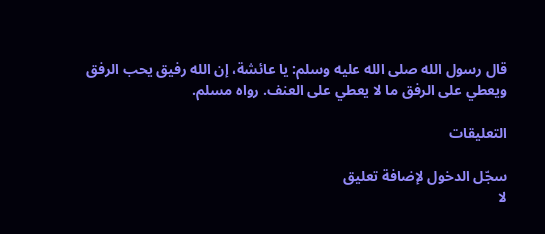قال رسول الله صلى الله عليه وسلم: يا عائشة، إن الله رفيق يحب الرفق ويعطي على الرفق ما لا يعطي على العنف. رواه مسلم.

التعليقات

سجّل الدخول لإضافة تعليق
لا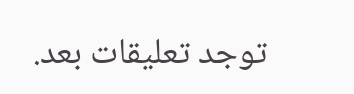توجد تعليقات بعد.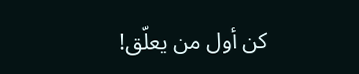كن أول من يعلّق!